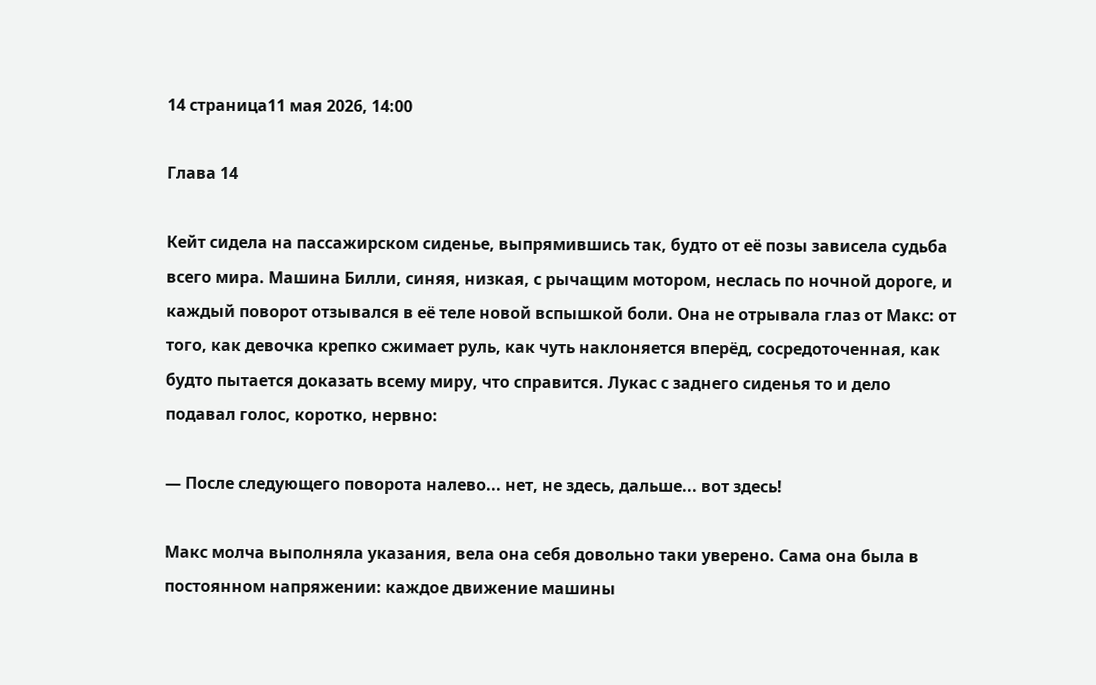14 страница11 мая 2026, 14:00

Глава 14

Кейт сидела на пассажирском сиденье, выпрямившись так, будто от её позы зависела судьба всего мира. Машина Билли, синяя, низкая, с рычащим мотором, неслась по ночной дороге, и каждый поворот отзывался в её теле новой вспышкой боли. Она не отрывала глаз от Макс: от того, как девочка крепко сжимает руль, как чуть наклоняется вперёд, сосредоточенная, как будто пытается доказать всему миру, что справится. Лукас с заднего сиденья то и дело подавал голос, коротко, нервно:

— После следующего поворота налево... нет, не здесь, дальше... вот здесь!

Макс молча выполняла указания, вела она себя довольно таки уверено. Сама она была в постоянном напряжении: каждое движение машины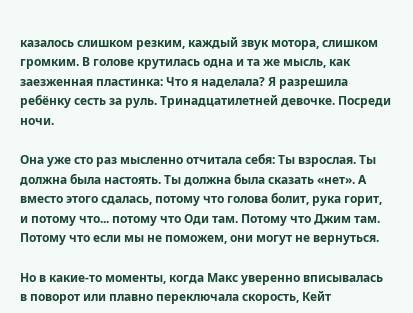казалось слишком резким, каждый звук мотора, слишком громким. В голове крутилась одна и та же мысль, как заезженная пластинка: Что я наделала? Я разрешила ребёнку сесть за руль. Тринадцатилетней девочке. Посреди ночи.

Она уже сто раз мысленно отчитала себя: Ты взрослая. Ты должна была настоять. Ты должна была сказать «нет». А вместо этого сдалась, потому что голова болит, рука горит, и потому что... потому что Оди там. Потому что Джим там. Потому что если мы не поможем, они могут не вернуться.

Но в какие-то моменты, когда Макс уверенно вписывалась в поворот или плавно переключала скорость, Кейт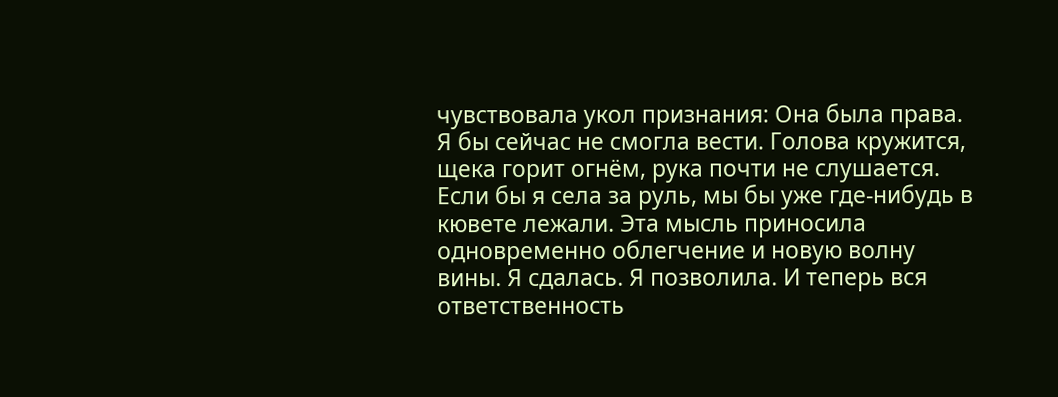чувствовала укол признания: Она была права. Я бы сейчас не смогла вести. Голова кружится, щека горит огнём, рука почти не слушается. Если бы я села за руль, мы бы уже где-нибудь в кювете лежали. Эта мысль приносила одновременно облегчение и новую волну вины. Я сдалась. Я позволила. И теперь вся ответственность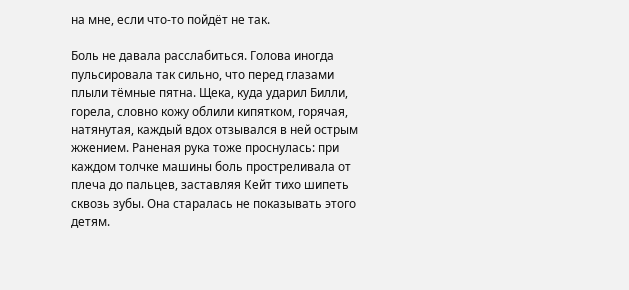на мне, если что-то пойдёт не так.

Боль не давала расслабиться. Голова иногда пульсировала так сильно, что перед глазами плыли тёмные пятна. Щека, куда ударил Билли, горела, словно кожу облили кипятком, горячая, натянутая, каждый вдох отзывался в ней острым жжением. Раненая рука тоже проснулась: при каждом толчке машины боль простреливала от плеча до пальцев, заставляя Кейт тихо шипеть сквозь зубы. Она старалась не показывать этого детям.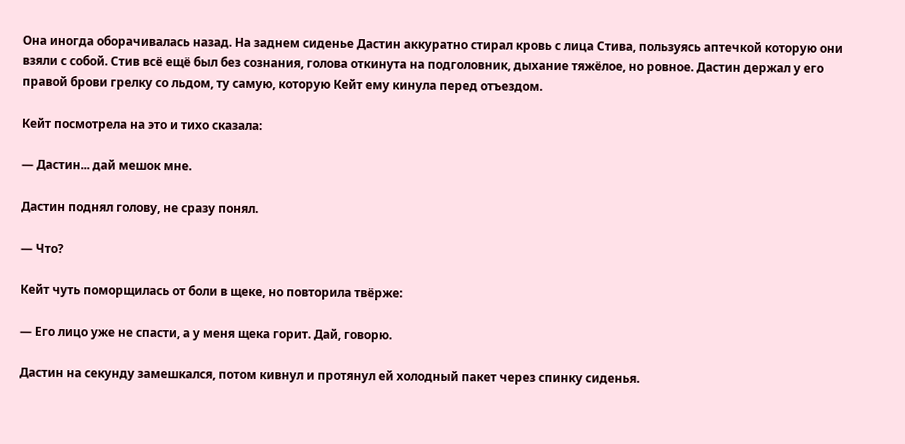Она иногда оборачивалась назад. На заднем сиденье Дастин аккуратно стирал кровь с лица Стива, пользуясь аптечкой которую они взяли с собой. Стив всё ещё был без сознания, голова откинута на подголовник, дыхание тяжёлое, но ровное. Дастин держал у его правой брови грелку со льдом, ту самую, которую Кейт ему кинула перед отъездом.

Кейт посмотрела на это и тихо сказала:

— Дастин... дай мешок мне.

Дастин поднял голову, не сразу понял.

— Что?

Кейт чуть поморщилась от боли в щеке, но повторила твёрже:

— Его лицо уже не спасти, а у меня щека горит. Дай, говорю.

Дастин на секунду замешкался, потом кивнул и протянул ей холодный пакет через спинку сиденья.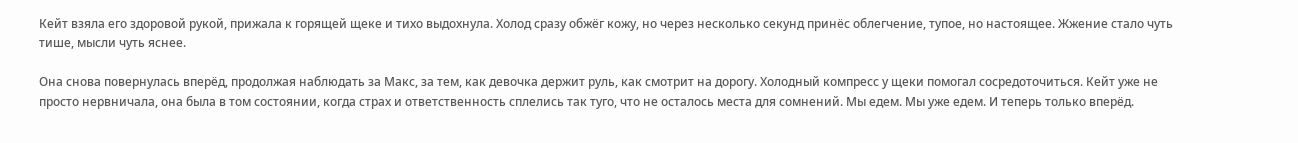Кейт взяла его здоровой рукой, прижала к горящей щеке и тихо выдохнула. Холод сразу обжёг кожу, но через несколько секунд принёс облегчение, тупое, но настоящее. Жжение стало чуть тише, мысли чуть яснее.

Она снова повернулась вперёд, продолжая наблюдать за Макс, за тем, как девочка держит руль, как смотрит на дорогу. Холодный компресс у щеки помогал сосредоточиться. Кейт уже не просто нервничала, она была в том состоянии, когда страх и ответственность сплелись так туго, что не осталось места для сомнений. Мы едем. Мы уже едем. И теперь только вперёд.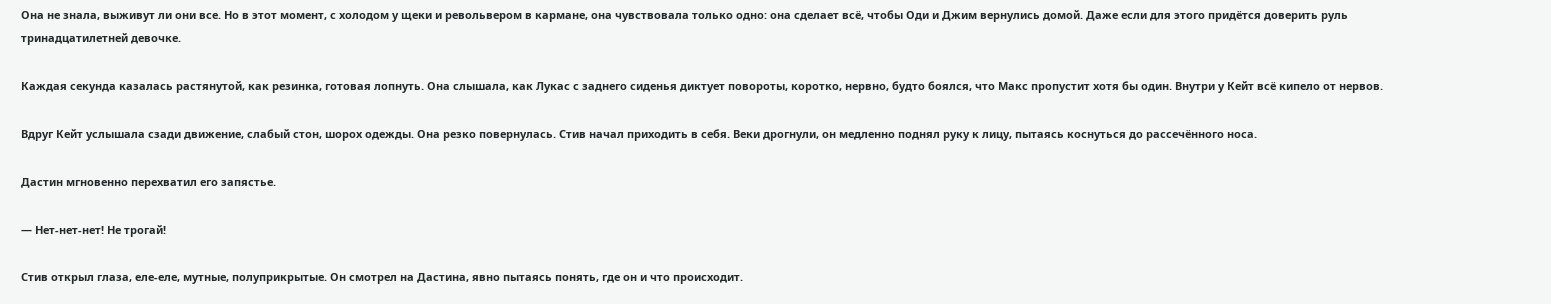Она не знала, выживут ли они все. Но в этот момент, с холодом у щеки и револьвером в кармане, она чувствовала только одно: она сделает всё, чтобы Оди и Джим вернулись домой. Даже если для этого придётся доверить руль тринадцатилетней девочке.

Каждая секунда казалась растянутой, как резинка, готовая лопнуть. Она слышала, как Лукас с заднего сиденья диктует повороты, коротко, нервно, будто боялся, что Макс пропустит хотя бы один. Внутри у Кейт всё кипело от нервов.

Вдруг Кейт услышала сзади движение, слабый стон, шорох одежды. Она резко повернулась. Стив начал приходить в себя. Веки дрогнули, он медленно поднял руку к лицу, пытаясь коснуться до рассечённого носа.

Дастин мгновенно перехватил его запястье.

— Нет-нет-нет! Не трогай!

Стив открыл глаза, еле-еле, мутные, полуприкрытые. Он смотрел на Дастина, явно пытаясь понять, где он и что происходит.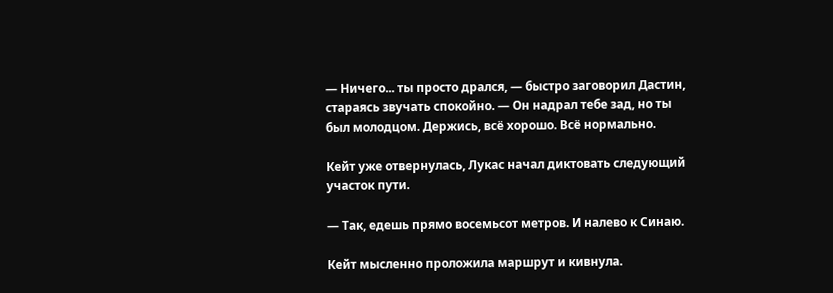— Ничего... ты просто дрался, — быстро заговорил Дастин, стараясь звучать спокойно. — Он надрал тебе зад, но ты был молодцом. Держись, всё хорошо. Всё нормально.

Кейт уже отвернулась, Лукас начал диктовать следующий участок пути.

— Так, едешь прямо восемьсот метров. И налево к Синаю.

Кейт мысленно проложила маршрут и кивнула.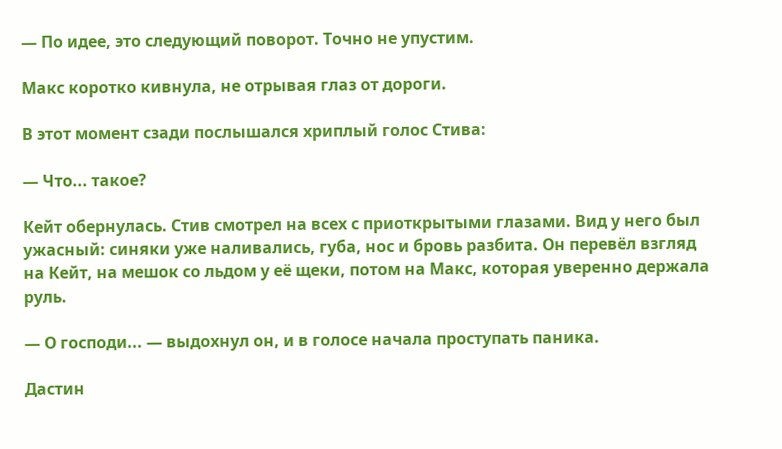— По идее, это следующий поворот. Точно не упустим.

Макс коротко кивнула, не отрывая глаз от дороги.

В этот момент сзади послышался хриплый голос Стива:

— Что... такое?

Кейт обернулась. Стив смотрел на всех с приоткрытыми глазами. Вид у него был ужасный: синяки уже наливались, губа, нос и бровь разбита. Он перевёл взгляд на Кейт, на мешок со льдом у её щеки, потом на Макс, которая уверенно держала руль.

— О господи... — выдохнул он, и в голосе начала проступать паника.

Дастин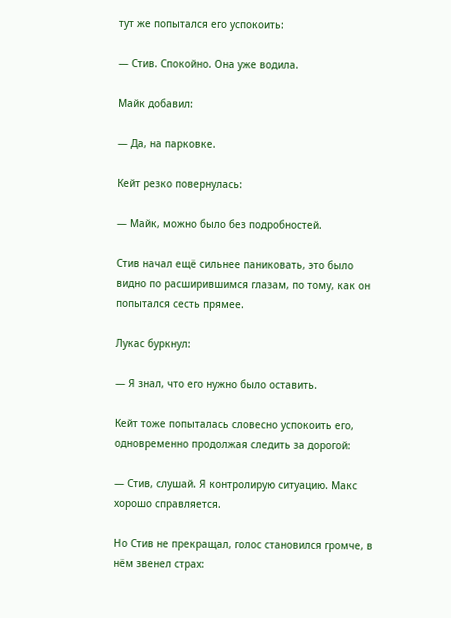тут же попытался его успокоить:

— Стив. Спокойно. Она уже водила.

Майк добавил:

— Да, на парковке.

Кейт резко повернулась:

— Майк, можно было без подробностей.

Стив начал ещё сильнее паниковать, это было видно по расширившимся глазам, по тому, как он попытался сесть прямее.

Лукас буркнул:

— Я знал, что его нужно было оставить.

Кейт тоже попыталась словесно успокоить его, одновременно продолжая следить за дорогой:

— Стив, слушай. Я контролирую ситуацию. Макс хорошо справляется.

Но Стив не прекращал, голос становился громче, в нём звенел страх: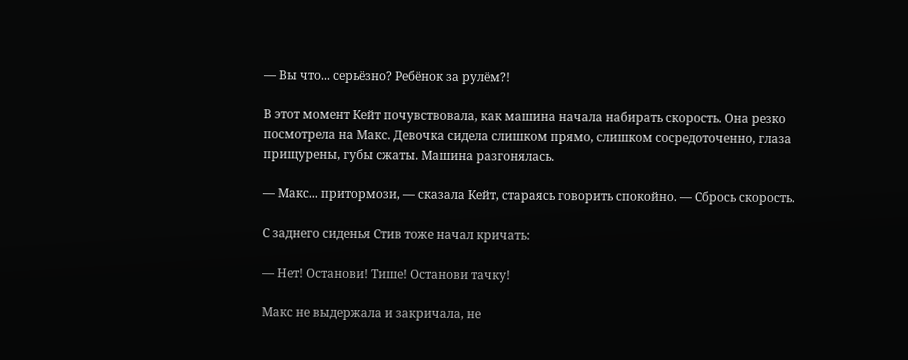— Вы что... серьёзно? Ребёнок за рулём?!

В этот момент Кейт почувствовала, как машина начала набирать скорость. Она резко посмотрела на Макс. Девочка сидела слишком прямо, слишком сосредоточенно, глаза прищурены, губы сжаты. Машина разгонялась.

— Макс... притормози, — сказала Кейт, стараясь говорить спокойно. — Сбрось скорость.

С заднего сиденья Стив тоже начал кричать:

— Нет! Останови! Тише! Останови тачку!

Макс не выдержала и закричала, не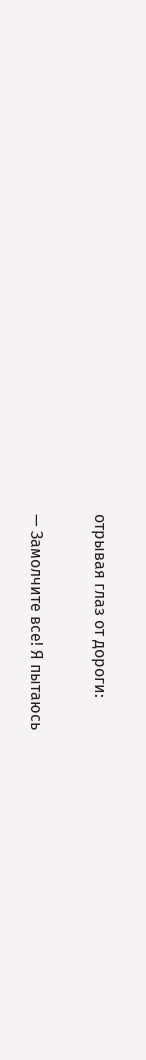отрывая глаз от дороги:

— Замолчите все! Я пытаюсь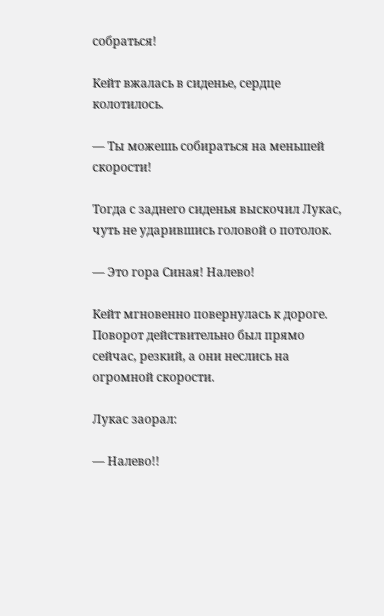собраться!

Кейт вжалась в сиденье, сердце колотилось.

— Ты можешь собираться на меньшей скорости!

Тогда с заднего сиденья выскочил Лукас, чуть не ударившись головой о потолок.

— Это гора Синая! Налево!

Кейт мгновенно повернулась к дороге. Поворот действительно был прямо сейчас, резкий, а они неслись на огромной скорости.

Лукас заорал:

— Налево!!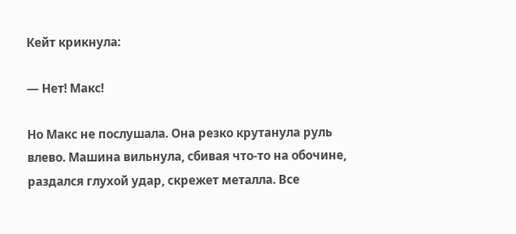Кейт крикнула:

— Нет! Макс!

Но Макс не послушала. Она резко крутанула руль влево. Машина вильнула, сбивая что-то на обочине, раздался глухой удар, скрежет металла. Все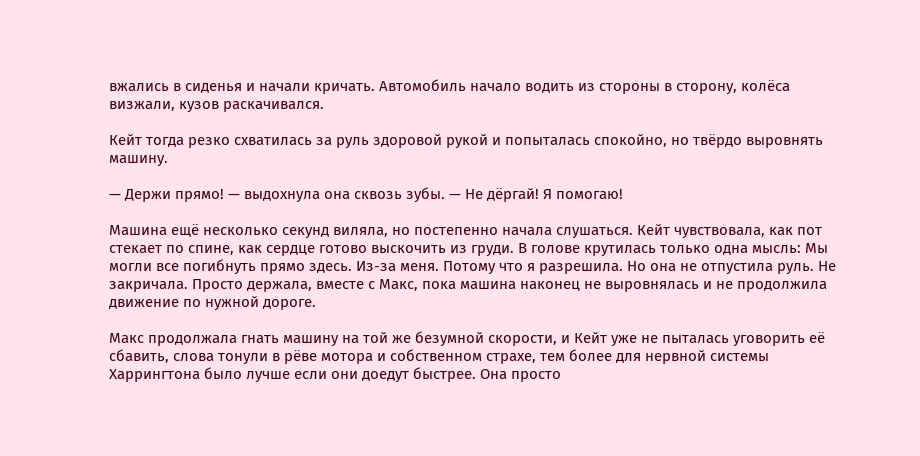вжались в сиденья и начали кричать. Автомобиль начало водить из стороны в сторону, колёса визжали, кузов раскачивался.

Кейт тогда резко схватилась за руль здоровой рукой и попыталась спокойно, но твёрдо выровнять машину.

— Держи прямо! — выдохнула она сквозь зубы. — Не дёргай! Я помогаю!

Машина ещё несколько секунд виляла, но постепенно начала слушаться. Кейт чувствовала, как пот стекает по спине, как сердце готово выскочить из груди. В голове крутилась только одна мысль: Мы могли все погибнуть прямо здесь. Из-за меня. Потому что я разрешила. Но она не отпустила руль. Не закричала. Просто держала, вместе с Макс, пока машина наконец не выровнялась и не продолжила движение по нужной дороге.

Макс продолжала гнать машину на той же безумной скорости, и Кейт уже не пыталась уговорить её сбавить, слова тонули в рёве мотора и собственном страхе, тем более для нервной системы Харрингтона было лучше если они доедут быстрее. Она просто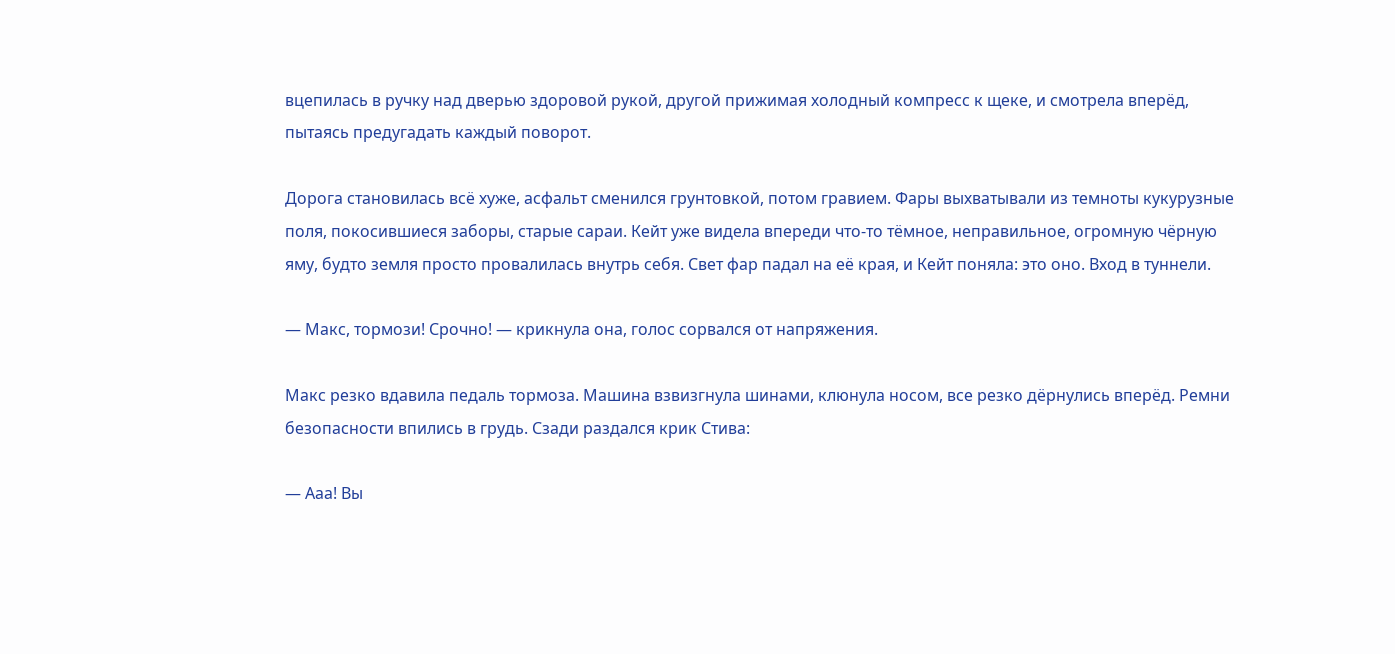вцепилась в ручку над дверью здоровой рукой, другой прижимая холодный компресс к щеке, и смотрела вперёд, пытаясь предугадать каждый поворот.

Дорога становилась всё хуже, асфальт сменился грунтовкой, потом гравием. Фары выхватывали из темноты кукурузные поля, покосившиеся заборы, старые сараи. Кейт уже видела впереди что-то тёмное, неправильное, огромную чёрную яму, будто земля просто провалилась внутрь себя. Свет фар падал на её края, и Кейт поняла: это оно. Вход в туннели.

— Макс, тормози! Срочно! — крикнула она, голос сорвался от напряжения.

Макс резко вдавила педаль тормоза. Машина взвизгнула шинами, клюнула носом, все резко дёрнулись вперёд. Ремни безопасности впились в грудь. Сзади раздался крик Стива:

— Ааа! Вы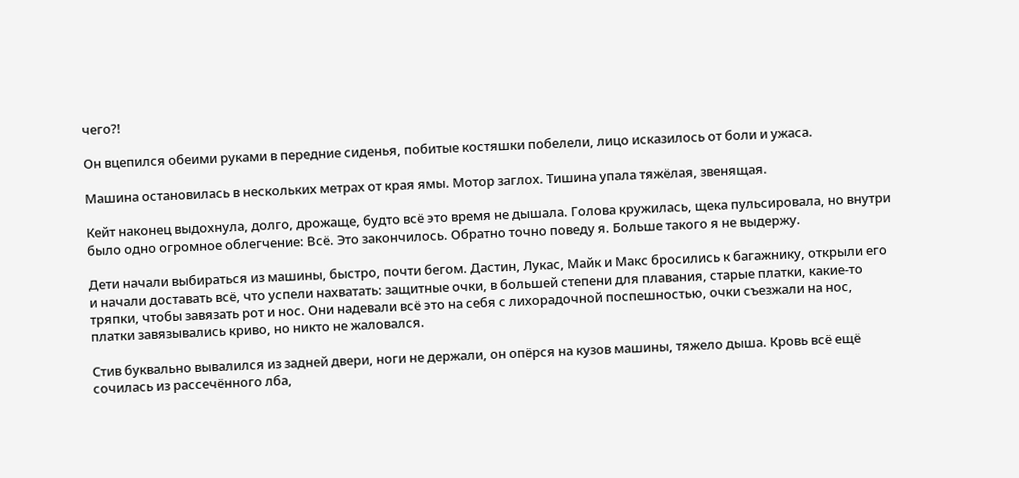чего?!

Он вцепился обеими руками в передние сиденья, побитые костяшки побелели, лицо исказилось от боли и ужаса.

Машина остановилась в нескольких метрах от края ямы. Мотор заглох. Тишина упала тяжёлая, звенящая.

Кейт наконец выдохнула, долго, дрожаще, будто всё это время не дышала. Голова кружилась, щека пульсировала, но внутри было одно огромное облегчение: Всё. Это закончилось. Обратно точно поведу я. Больше такого я не выдержу.

Дети начали выбираться из машины, быстро, почти бегом. Дастин, Лукас, Майк и Макс бросились к багажнику, открыли его и начали доставать всё, что успели нахватать: защитные очки, в большей степени для плавания, старые платки, какие-то тряпки, чтобы завязать рот и нос. Они надевали всё это на себя с лихорадочной поспешностью, очки съезжали на нос, платки завязывались криво, но никто не жаловался.

Стив буквально вывалился из задней двери, ноги не держали, он опёрся на кузов машины, тяжело дыша. Кровь всё ещё сочилась из рассечённого лба,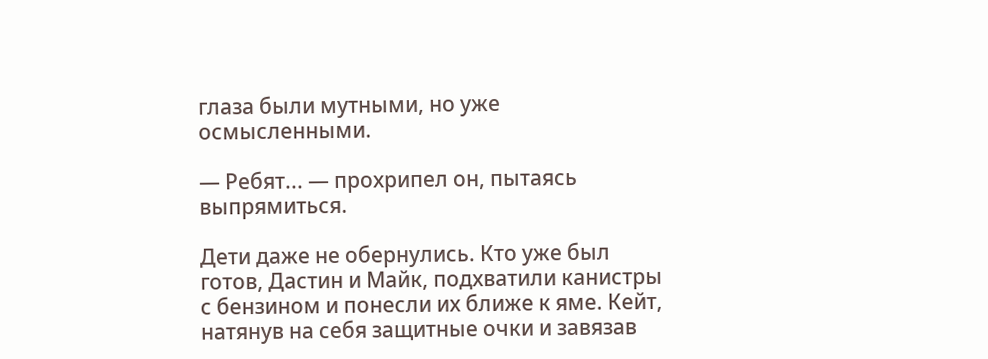глаза были мутными, но уже осмысленными.

— Ребят... — прохрипел он, пытаясь выпрямиться.

Дети даже не обернулись. Кто уже был готов, Дастин и Майк, подхватили канистры с бензином и понесли их ближе к яме. Кейт, натянув на себя защитные очки и завязав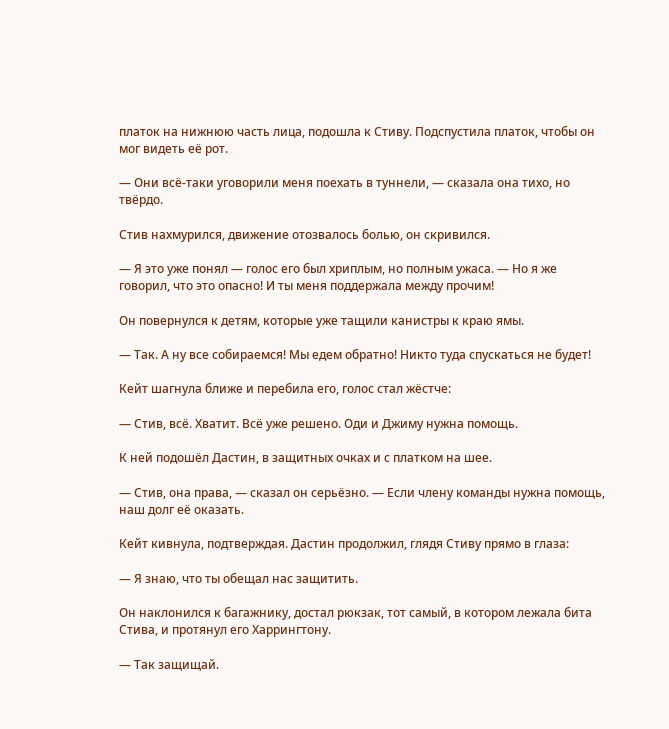платок на нижнюю часть лица, подошла к Стиву. Подспустила платок, чтобы он мог видеть её рот.

— Они всё-таки уговорили меня поехать в туннели, — сказала она тихо, но твёрдо.

Стив нахмурился, движение отозвалось болью, он скривился.

— Я это уже понял — голос его был хриплым, но полным ужаса. — Но я же говорил, что это опасно! И ты меня поддержала между прочим!

Он повернулся к детям, которые уже тащили канистры к краю ямы.

— Так. А ну все собираемся! Мы едем обратно! Никто туда спускаться не будет!

Кейт шагнула ближе и перебила его, голос стал жёстче:

— Стив, всё. Хватит. Всё уже решено. Оди и Джиму нужна помощь.

К ней подошёл Дастин, в защитных очках и с платком на шее.

— Стив, она права, — сказал он серьёзно. — Если члену команды нужна помощь, наш долг её оказать.

Кейт кивнула, подтверждая. Дастин продолжил, глядя Стиву прямо в глаза:

— Я знаю, что ты обещал нас защитить.

Он наклонился к багажнику, достал рюкзак, тот самый, в котором лежала бита Стива, и протянул его Харрингтону.

— Так защищай.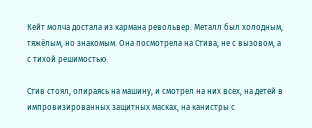Кейт молча достала из кармана револьвер. Металл был холодным, тяжёлым, но знакомым. Она посмотрела на Стива, не с вызовом, а с тихой решимостью.

Стив стоял, опираясь на машину, и смотрел на них всех, на детей в импровизированных защитных масках, на канистры с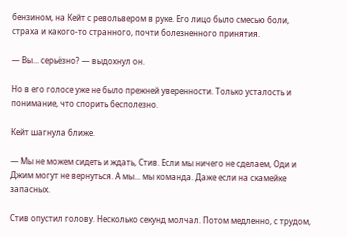бензином, на Кейт с револьвером в руке. Его лицо было смесью боли, страха и какого-то странного, почти болезненного принятия.

— Вы... серьёзно? — выдохнул он.

Но в его голосе уже не было прежней уверенности. Только усталость и понимание, что спорить бесполезно.

Кейт шагнула ближе.

— Мы не можем сидеть и ждать, Стив. Если мы ничего не сделаем, Оди и Джим могут не вернуться. А мы... мы команда. Даже если на скамейке запасных.

Стив опустил голову. Несколько секунд молчал. Потом медленно, с трудом,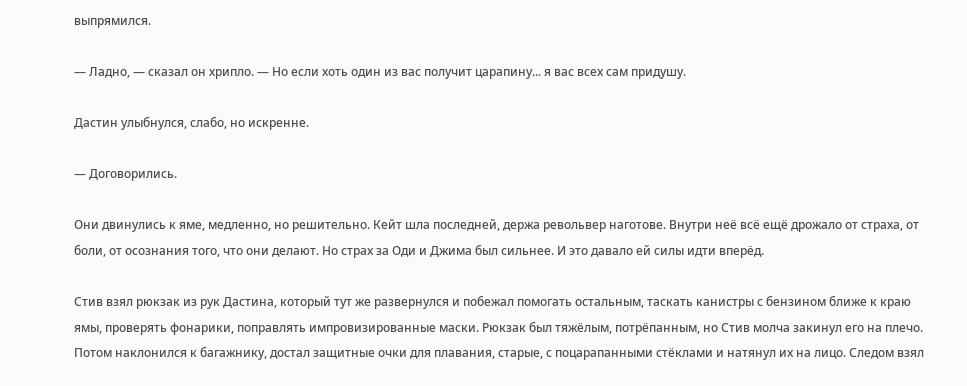выпрямился.

— Ладно, — сказал он хрипло. — Но если хоть один из вас получит царапину... я вас всех сам придушу.

Дастин улыбнулся, слабо, но искренне.

— Договорились.

Они двинулись к яме, медленно, но решительно. Кейт шла последней, держа револьвер наготове. Внутри неё всё ещё дрожало от страха, от боли, от осознания того, что они делают. Но страх за Оди и Джима был сильнее. И это давало ей силы идти вперёд.

Стив взял рюкзак из рук Дастина, который тут же развернулся и побежал помогать остальным, таскать канистры с бензином ближе к краю ямы, проверять фонарики, поправлять импровизированные маски. Рюкзак был тяжёлым, потрёпанным, но Стив молча закинул его на плечо. Потом наклонился к багажнику, достал защитные очки для плавания, старые, с поцарапанными стёклами и натянул их на лицо. Следом взял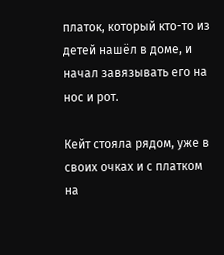платок, который кто-то из детей нашёл в доме, и начал завязывать его на нос и рот.

Кейт стояла рядом, уже в своих очках и с платком на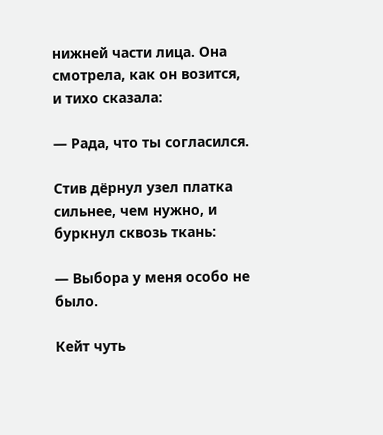нижней части лица. Она смотрела, как он возится, и тихо сказала:

— Рада, что ты согласился.

Стив дёрнул узел платка сильнее, чем нужно, и буркнул сквозь ткань:

— Выбора у меня особо не было.

Кейт чуть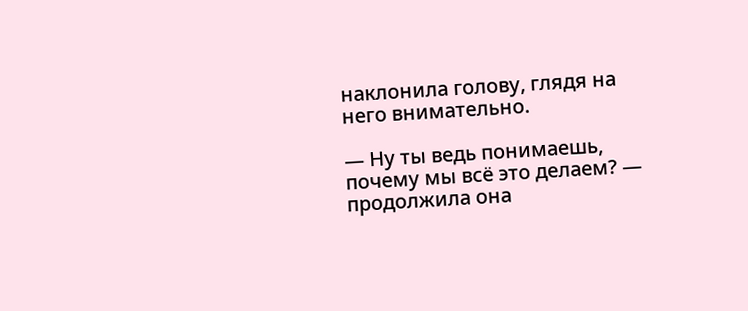наклонила голову, глядя на него внимательно.

— Ну ты ведь понимаешь, почему мы всё это делаем? — продолжила она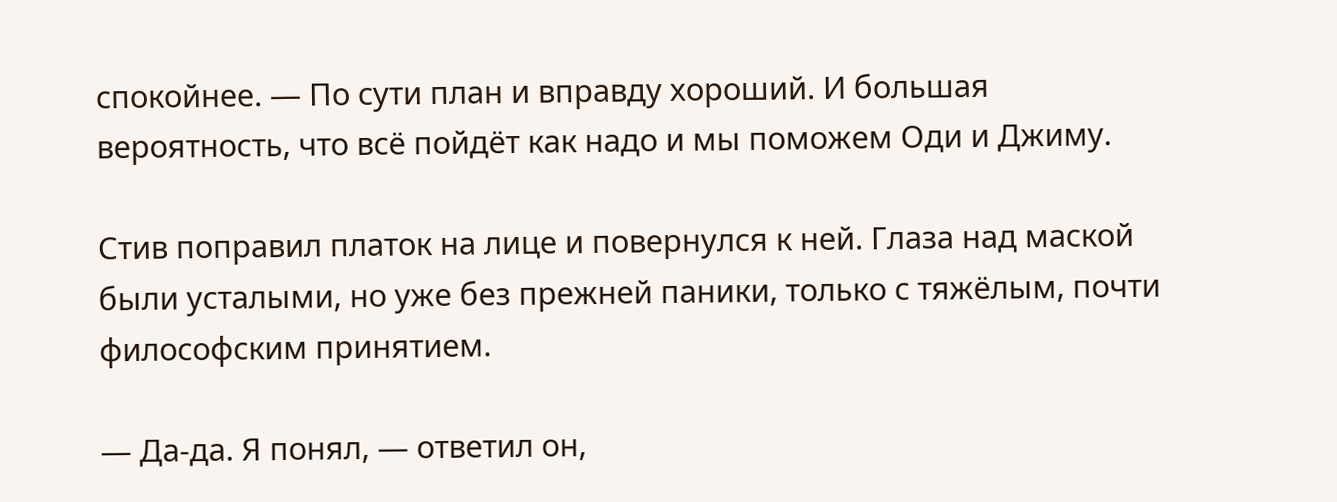спокойнее. — По сути план и вправду хороший. И большая вероятность, что всё пойдёт как надо и мы поможем Оди и Джиму.

Стив поправил платок на лице и повернулся к ней. Глаза над маской были усталыми, но уже без прежней паники, только с тяжёлым, почти философским принятием.

— Да-да. Я понял, — ответил он,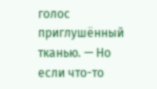голос приглушённый тканью. — Но если что-то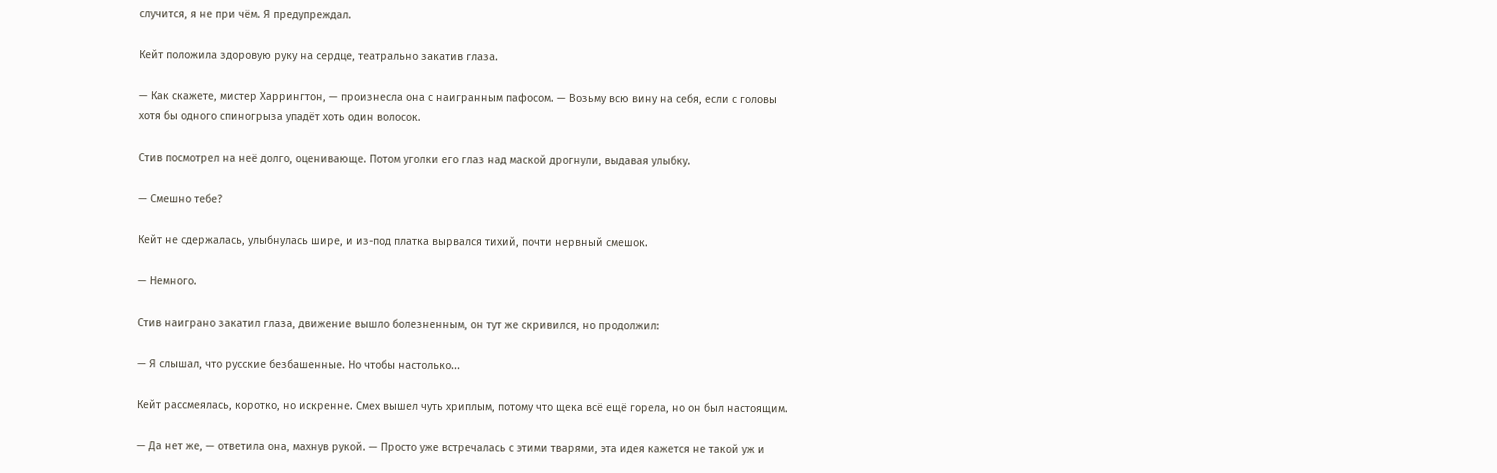случится, я не при чём. Я предупреждал.

Кейт положила здоровую руку на сердце, театрально закатив глаза.

— Как скажете, мистер Харрингтон, — произнесла она с наигранным пафосом. — Возьму всю вину на себя, если с головы хотя бы одного спиногрыза упадёт хоть один волосок.

Стив посмотрел на неё долго, оценивающе. Потом уголки его глаз над маской дрогнули, выдавая улыбку.

— Смешно тебе?

Кейт не сдержалась, улыбнулась шире, и из-под платка вырвался тихий, почти нервный смешок.

— Немного.

Стив наиграно закатил глаза, движение вышло болезненным, он тут же скривился, но продолжил:

— Я слышал, что русские безбашенные. Но чтобы настолько...

Кейт рассмеялась, коротко, но искренне. Смех вышел чуть хриплым, потому что щека всё ещё горела, но он был настоящим.

— Да нет же, — ответила она, махнув рукой. — Просто уже встречалась с этими тварями, эта идея кажется не такой уж и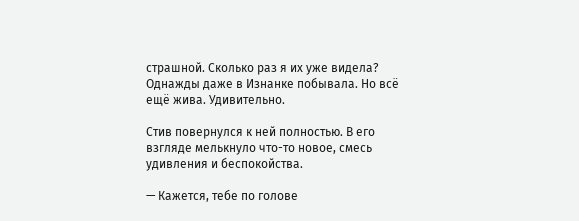страшной. Сколько раз я их уже видела? Однажды даже в Изнанке побывала. Но всё ещё жива. Удивительно.

Стив повернулся к ней полностью. В его взгляде мелькнуло что-то новое, смесь удивления и беспокойства.

— Кажется, тебе по голове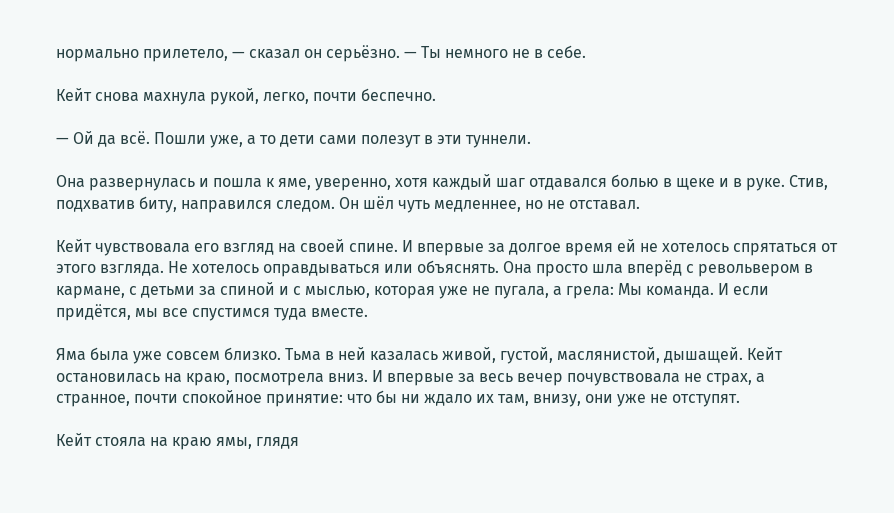нормально прилетело, — сказал он серьёзно. — Ты немного не в себе.

Кейт снова махнула рукой, легко, почти беспечно.

— Ой да всё. Пошли уже, а то дети сами полезут в эти туннели.

Она развернулась и пошла к яме, уверенно, хотя каждый шаг отдавался болью в щеке и в руке. Стив, подхватив биту, направился следом. Он шёл чуть медленнее, но не отставал.

Кейт чувствовала его взгляд на своей спине. И впервые за долгое время ей не хотелось спрятаться от этого взгляда. Не хотелось оправдываться или объяснять. Она просто шла вперёд с револьвером в кармане, с детьми за спиной и с мыслью, которая уже не пугала, а грела: Мы команда. И если придётся, мы все спустимся туда вместе.

Яма была уже совсем близко. Тьма в ней казалась живой, густой, маслянистой, дышащей. Кейт остановилась на краю, посмотрела вниз. И впервые за весь вечер почувствовала не страх, а странное, почти спокойное принятие: что бы ни ждало их там, внизу, они уже не отступят.

Кейт стояла на краю ямы, глядя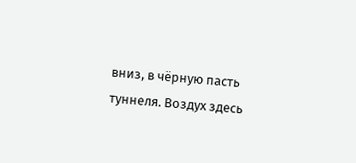вниз, в чёрную пасть туннеля. Воздух здесь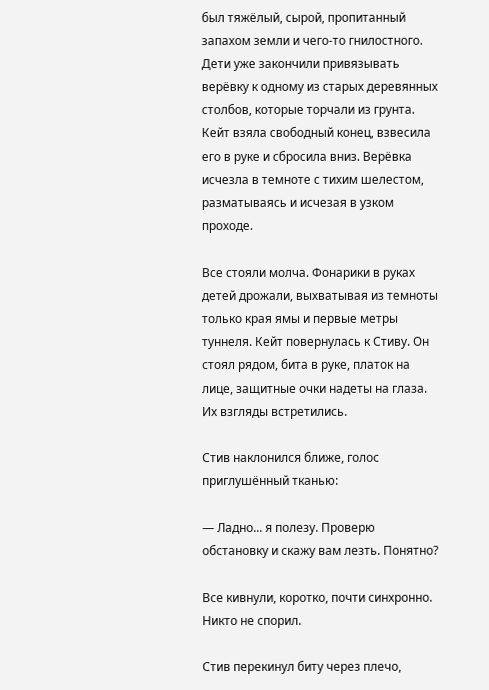был тяжёлый, сырой, пропитанный запахом земли и чего-то гнилостного. Дети уже закончили привязывать верёвку к одному из старых деревянных столбов, которые торчали из грунта. Кейт взяла свободный конец, взвесила его в руке и сбросила вниз. Верёвка исчезла в темноте с тихим шелестом, разматываясь и исчезая в узком проходе.

Все стояли молча. Фонарики в руках детей дрожали, выхватывая из темноты только края ямы и первые метры туннеля. Кейт повернулась к Стиву. Он стоял рядом, бита в руке, платок на лице, защитные очки надеты на глаза. Их взгляды встретились.

Стив наклонился ближе, голос приглушённый тканью:

— Ладно... я полезу. Проверю обстановку и скажу вам лезть. Понятно?

Все кивнули, коротко, почти синхронно. Никто не спорил.

Стив перекинул биту через плечо,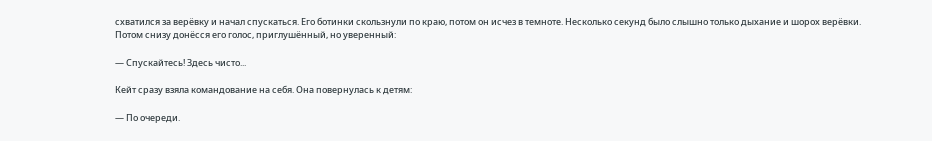схватился за верёвку и начал спускаться. Его ботинки скользнули по краю, потом он исчез в темноте. Несколько секунд было слышно только дыхание и шорох верёвки. Потом снизу донёсся его голос, приглушённый, но уверенный:

— Спускайтесь! Здесь чисто...

Кейт сразу взяла командование на себя. Она повернулась к детям:

— По очереди.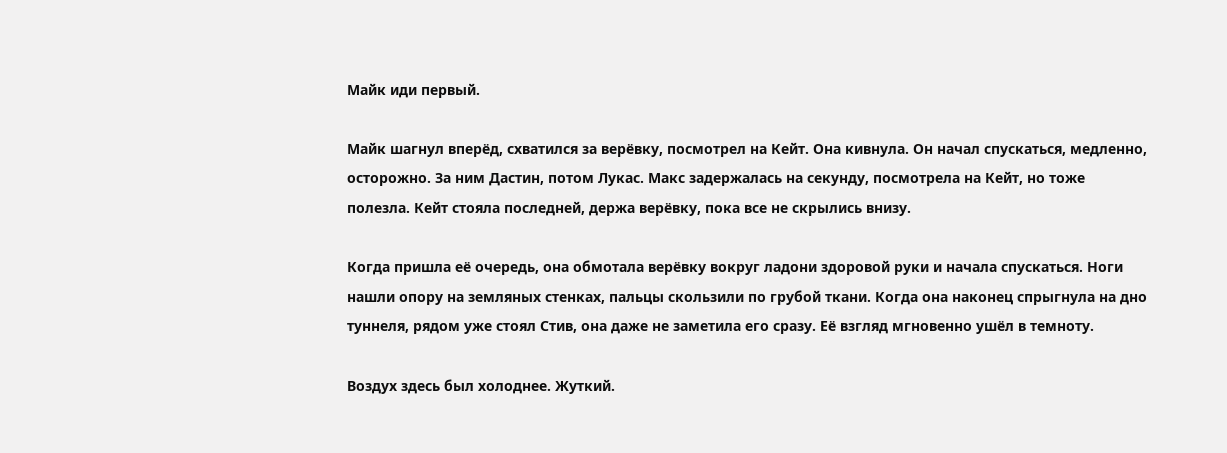Майк иди первый.

Майк шагнул вперёд, схватился за верёвку, посмотрел на Кейт. Она кивнула. Он начал спускаться, медленно, осторожно. За ним Дастин, потом Лукас. Макс задержалась на секунду, посмотрела на Кейт, но тоже полезла. Кейт стояла последней, держа верёвку, пока все не скрылись внизу.

Когда пришла её очередь, она обмотала верёвку вокруг ладони здоровой руки и начала спускаться. Ноги нашли опору на земляных стенках, пальцы скользили по грубой ткани. Когда она наконец спрыгнула на дно туннеля, рядом уже стоял Стив, она даже не заметила его сразу. Её взгляд мгновенно ушёл в темноту.

Воздух здесь был холоднее. Жуткий.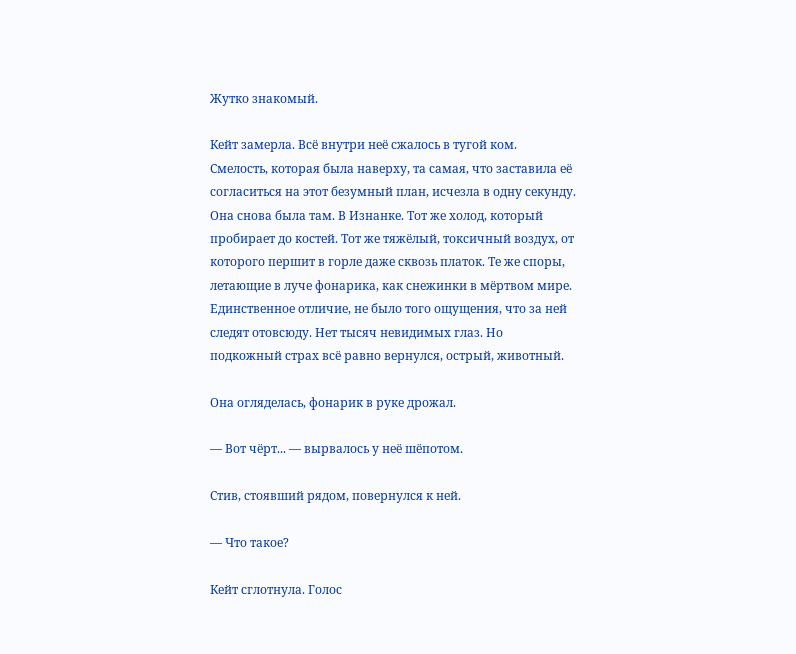Жутко знакомый.

Кейт замерла. Всё внутри неё сжалось в тугой ком. Смелость, которая была наверху, та самая, что заставила её согласиться на этот безумный план, исчезла в одну секунду. Она снова была там. В Изнанке. Тот же холод, который пробирает до костей. Тот же тяжёлый, токсичный воздух, от которого першит в горле даже сквозь платок. Те же споры, летающие в луче фонарика, как снежинки в мёртвом мире. Единственное отличие, не было того ощущения, что за ней следят отовсюду. Нет тысяч невидимых глаз. Но подкожный страх всё равно вернулся, острый, животный.

Она огляделась, фонарик в руке дрожал.

— Вот чёрт... — вырвалось у неё шёпотом.

Стив, стоявший рядом, повернулся к ней.

— Что такое?

Кейт сглотнула. Голос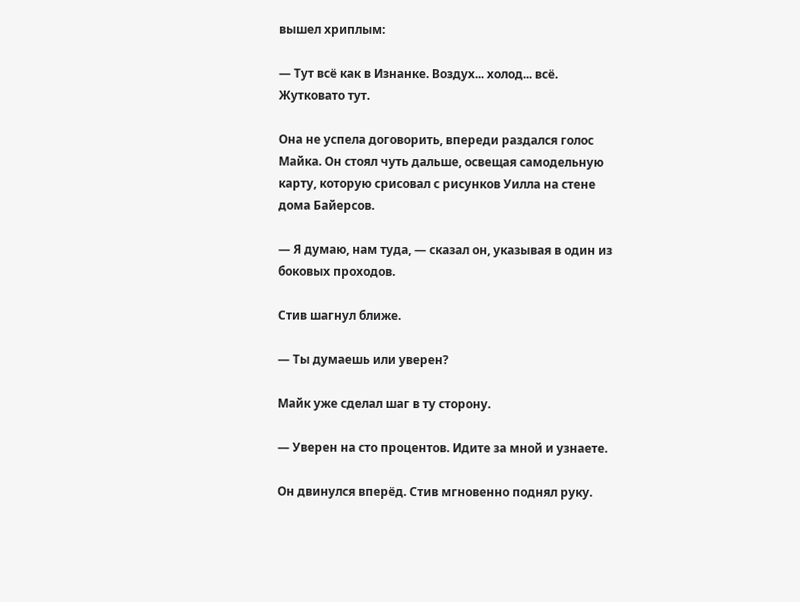вышел хриплым:

— Тут всё как в Изнанке. Воздух... холод... всё. Жутковато тут.

Она не успела договорить, впереди раздался голос Майка. Он стоял чуть дальше, освещая самодельную карту, которую срисовал с рисунков Уилла на стене дома Байерсов.

— Я думаю, нам туда, — сказал он, указывая в один из боковых проходов.

Стив шагнул ближе.

— Ты думаешь или уверен?

Майк уже сделал шаг в ту сторону.

— Уверен на сто процентов. Идите за мной и узнаете.

Он двинулся вперёд. Стив мгновенно поднял руку.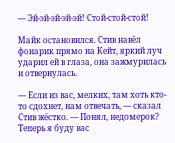— Эй-эй-эй-эй-эй! Стой-стой-стой!

Майк остановился. Стив навёл фонарик прямо на Кейт, яркий луч ударил ей в глаза, она зажмурилась и отвернулась.

— Если из вас, мелких, там хоть кто-то сдохнет, нам отвечать, — сказал Стив жёстко. — Понял, недомерок? Теперь я буду вас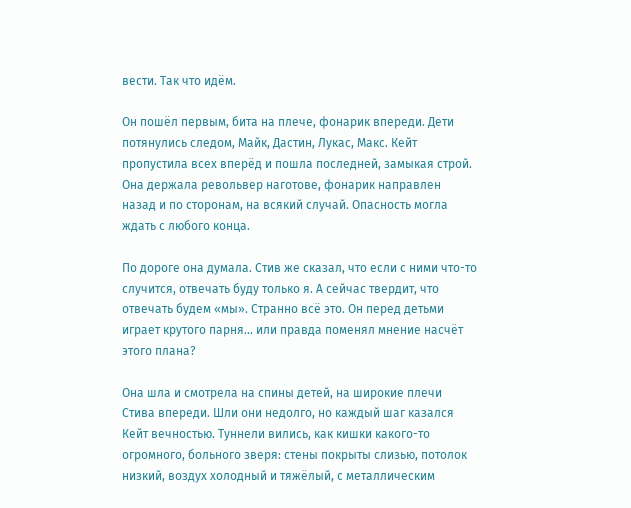вести. Так что идём.

Он пошёл первым, бита на плече, фонарик впереди. Дети потянулись следом, Майк, Дастин, Лукас, Макс. Кейт пропустила всех вперёд и пошла последней, замыкая строй. Она держала револьвер наготове, фонарик направлен назад и по сторонам, на всякий случай. Опасность могла ждать с любого конца.

По дороге она думала. Стив же сказал, что если с ними что-то случится, отвечать буду только я. А сейчас твердит, что отвечать будем «мы». Странно всё это. Он перед детьми играет крутого парня... или правда поменял мнение насчёт этого плана?

Она шла и смотрела на спины детей, на широкие плечи Стива впереди. Шли они недолго, но каждый шаг казался Кейт вечностью. Туннели вились, как кишки какого-то огромного, больного зверя: стены покрыты слизью, потолок низкий, воздух холодный и тяжёлый, с металлическим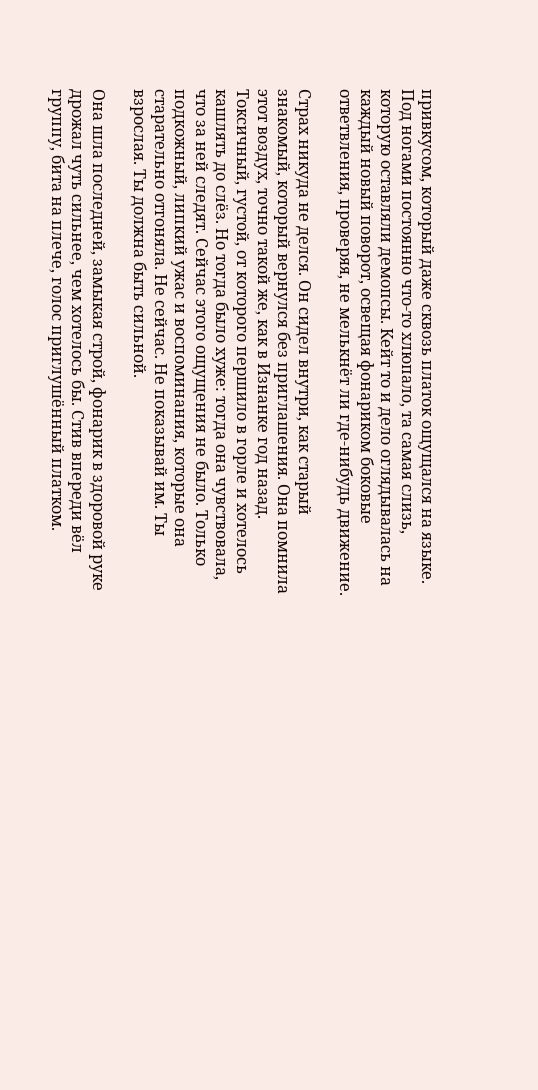привкусом, который даже сквозь платок ощущался на языке. Под ногами постоянно что-то хлюпало, та самая слизь, которую оставляли демопсы. Кейт то и дело оглядывалась на каждый новый поворот, освещая фонариком боковые ответвления, проверяя, не мелькнёт ли где-нибудь движение.

Страх никуда не делся. Он сидел внутри, как старый знакомый, который вернулся без приглашения. Она помнила этот воздух, точно такой же, как в Изнанке год назад. Токсичный, густой, от которого першило в горле и хотелось кашлять до слёз. Но тогда было хуже: тогда она чувствовала, что за ней следят. Сейчас этого ощущения не было. Только подкожный, липкий ужас и воспоминания, которые она старательно отгоняла. Не сейчас. Не показывай им. Ты взрослая. Ты должна быть сильной.

Она шла последней, замыкая строй, фонарик в здоровой руке дрожал чуть сильнее, чем хотелось бы. Стив впереди вёл группу, бита на плече, голос приглушённый платком.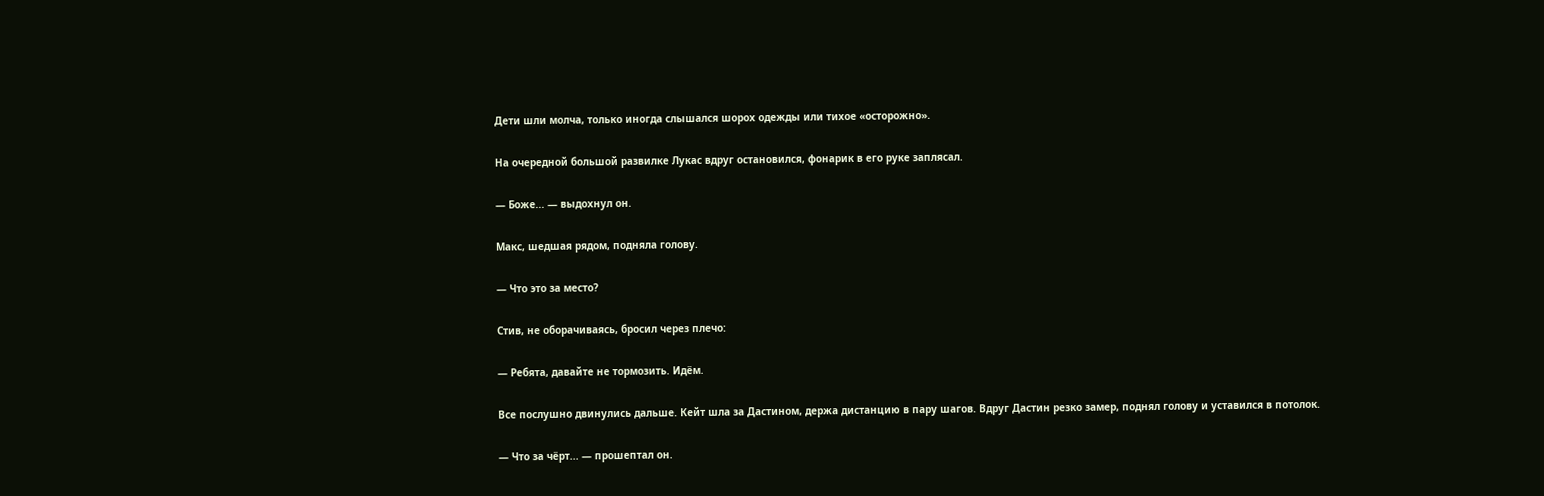Дети шли молча, только иногда слышался шорох одежды или тихое «осторожно».

На очередной большой развилке Лукас вдруг остановился, фонарик в его руке заплясал.

— Боже... — выдохнул он.

Макс, шедшая рядом, подняла голову.

— Что это за место?

Стив, не оборачиваясь, бросил через плечо:

— Ребята, давайте не тормозить. Идём.

Все послушно двинулись дальше. Кейт шла за Дастином, держа дистанцию в пару шагов. Вдруг Дастин резко замер, поднял голову и уставился в потолок.

— Что за чёрт... — прошептал он.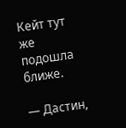Кейт тут же подошла ближе.

— Дастин,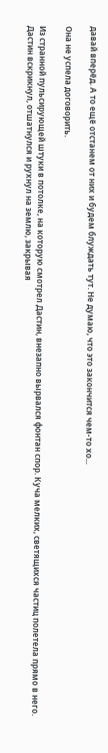давай вперёд. А то ещё отстанем от них и будем блуждать тут. Не думаю, что это закончится чем-то хо...

Она не успела договорить.

Из странной пульсирующей штуки в потолке, на которую смотрел Дастин, внезапно вырвался фонтан спор. Куча мелких, светящихся частиц полетела прямо в него. Дастин вскрикнул, отшатнулся и рухнул на землю, закрывая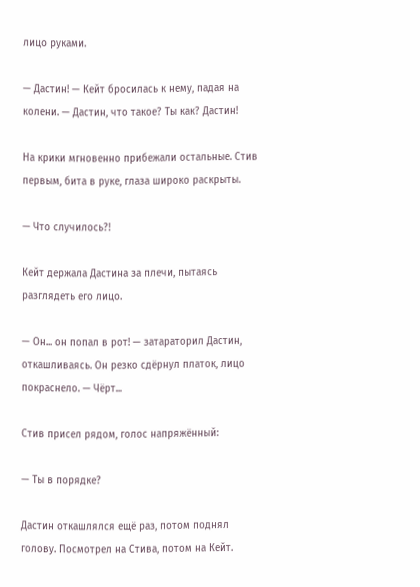лицо руками.

— Дастин! — Кейт бросилась к нему, падая на колени. — Дастин, что такое? Ты как? Дастин!

На крики мгновенно прибежали остальные. Стив первым, бита в руке, глаза широко раскрыты.

— Что случилось?!

Кейт держала Дастина за плечи, пытаясь разглядеть его лицо.

— Он... он попал в рот! — затараторил Дастин, откашливаясь. Он резко сдёрнул платок, лицо покраснело. — Чёрт...

Стив присел рядом, голос напряжённый:

— Ты в порядке?

Дастин откашлялся ещё раз, потом поднял голову. Посмотрел на Стива, потом на Кейт.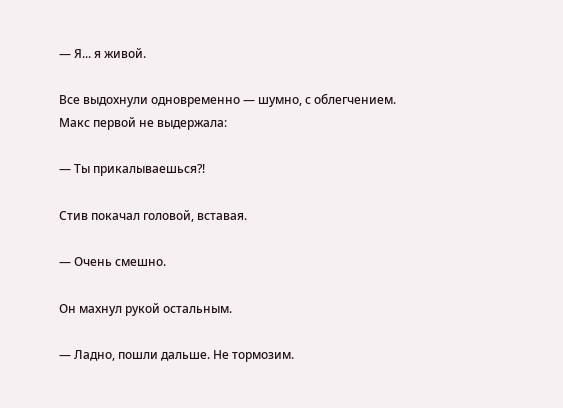— Я... я живой.

Все выдохнули одновременно — шумно, с облегчением. Макс первой не выдержала:

— Ты прикалываешься?!

Стив покачал головой, вставая.

— Очень смешно.

Он махнул рукой остальным.

— Ладно, пошли дальше. Не тормозим.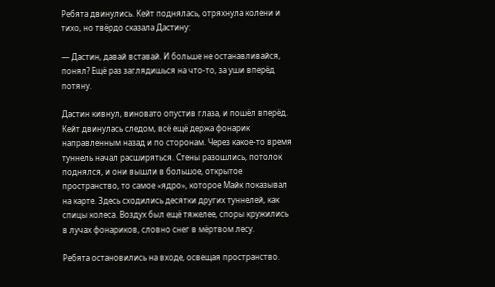Ребята двинулись. Кейт поднялась, отряхнула колени и тихо, но твёрдо сказала Дастину:

— Дастин, давай вставай. И больше не останавливайся, понял? Ещё раз заглядишься на что-то, за уши вперёд потяну.

Дастин кивнул, виновато опустив глаза, и пошёл вперёд. Кейт двинулась следом, всё ещё держа фонарик направленным назад и по сторонам. Через какое-то время туннель начал расширяться. Стены разошлись, потолок поднялся, и они вышли в большое, открытое пространство, то самое «ядро», которое Майк показывал на карте. Здесь сходились десятки других туннелей, как спицы колеса. Воздух был ещё тяжелее, споры кружились в лучах фонариков, словно снег в мёртвом лесу.

Ребята остановились на входе, освещая пространство.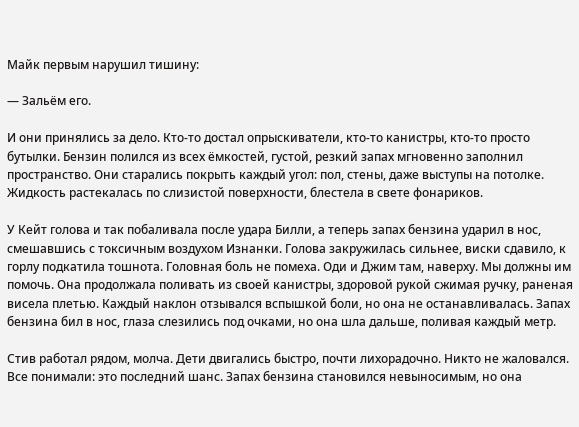Майк первым нарушил тишину:

— Зальём его.

И они принялись за дело. Кто-то достал опрыскиватели, кто-то канистры, кто-то просто бутылки. Бензин полился из всех ёмкостей, густой, резкий запах мгновенно заполнил пространство. Они старались покрыть каждый угол: пол, стены, даже выступы на потолке. Жидкость растекалась по слизистой поверхности, блестела в свете фонариков.

У Кейт голова и так побаливала после удара Билли, а теперь запах бензина ударил в нос, смешавшись с токсичным воздухом Изнанки. Голова закружилась сильнее, виски сдавило, к горлу подкатила тошнота. Головная боль не помеха. Оди и Джим там, наверху. Мы должны им помочь. Она продолжала поливать из своей канистры, здоровой рукой сжимая ручку, раненая висела плетью. Каждый наклон отзывался вспышкой боли, но она не останавливалась. Запах бензина бил в нос, глаза слезились под очками, но она шла дальше, поливая каждый метр.

Стив работал рядом, молча. Дети двигались быстро, почти лихорадочно. Никто не жаловался. Все понимали: это последний шанс. Запах бензина становился невыносимым, но она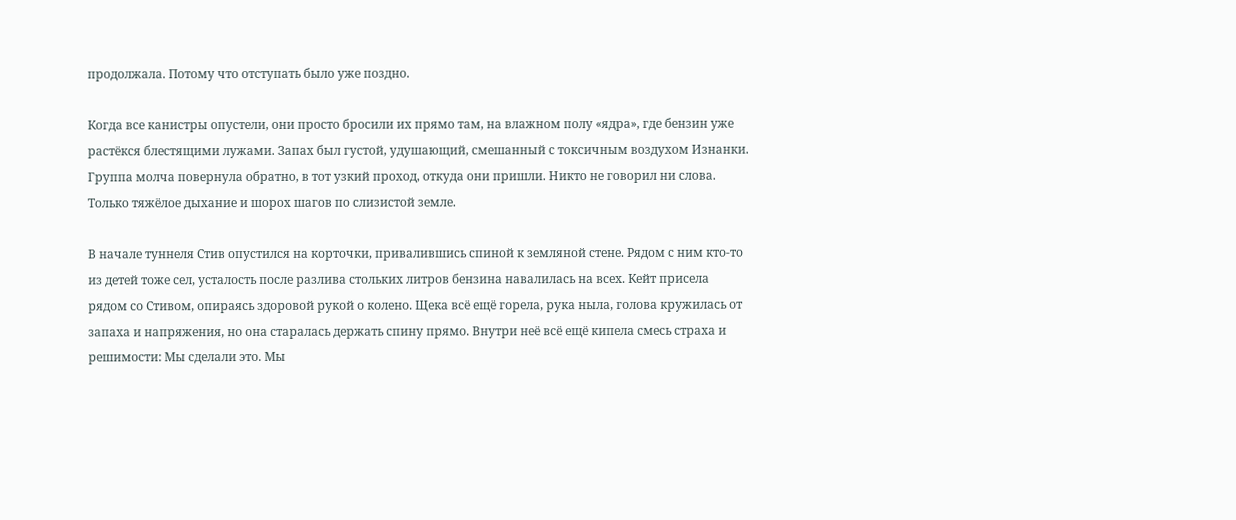продолжала. Потому что отступать было уже поздно.

Когда все канистры опустели, они просто бросили их прямо там, на влажном полу «ядра», где бензин уже растёкся блестящими лужами. Запах был густой, удушающий, смешанный с токсичным воздухом Изнанки. Группа молча повернула обратно, в тот узкий проход, откуда они пришли. Никто не говорил ни слова. Только тяжёлое дыхание и шорох шагов по слизистой земле.

В начале туннеля Стив опустился на корточки, привалившись спиной к земляной стене. Рядом с ним кто-то из детей тоже сел, усталость после разлива стольких литров бензина навалилась на всех. Кейт присела рядом со Стивом, опираясь здоровой рукой о колено. Щека всё ещё горела, рука ныла, голова кружилась от запаха и напряжения, но она старалась держать спину прямо. Внутри неё всё ещё кипела смесь страха и решимости: Мы сделали это. Мы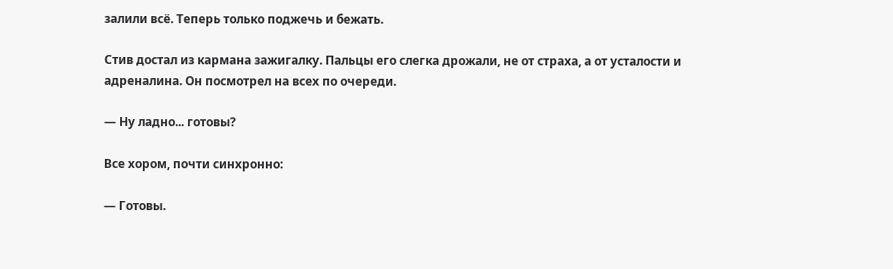залили всё. Теперь только поджечь и бежать.

Стив достал из кармана зажигалку. Пальцы его слегка дрожали, не от страха, а от усталости и адреналина. Он посмотрел на всех по очереди.

— Ну ладно... готовы?

Все хором, почти синхронно:

— Готовы.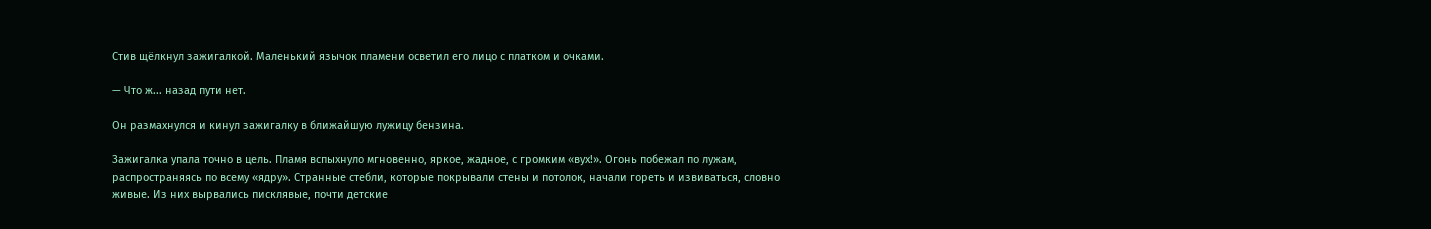Стив щёлкнул зажигалкой. Маленький язычок пламени осветил его лицо с платком и очками.

— Что ж... назад пути нет.

Он размахнулся и кинул зажигалку в ближайшую лужицу бензина.

Зажигалка упала точно в цель. Пламя вспыхнуло мгновенно, яркое, жадное, с громким «вух!». Огонь побежал по лужам, распространяясь по всему «ядру». Странные стебли, которые покрывали стены и потолок, начали гореть и извиваться, словно живые. Из них вырвались писклявые, почти детские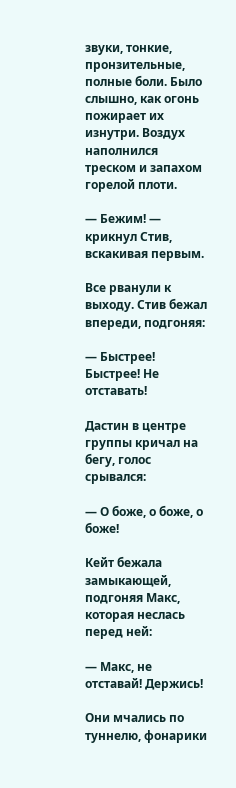звуки, тонкие, пронзительные, полные боли. Было слышно, как огонь пожирает их изнутри. Воздух наполнился треском и запахом горелой плоти.

— Бежим! — крикнул Стив, вскакивая первым.

Все рванули к выходу. Стив бежал впереди, подгоняя:

— Быстрее! Быстрее! Не отставать!

Дастин в центре группы кричал на бегу, голос срывался:

— О боже, о боже, о боже!

Кейт бежала замыкающей, подгоняя Макс, которая неслась перед ней:

— Макс, не отставай! Держись!

Они мчались по туннелю, фонарики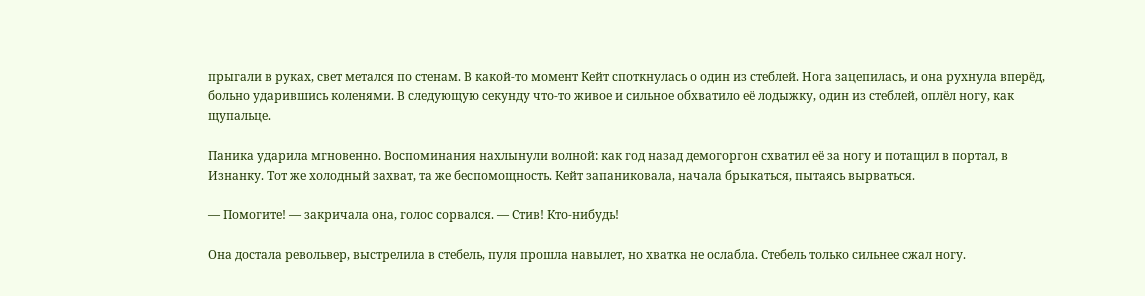прыгали в руках, свет метался по стенам. В какой-то момент Кейт споткнулась о один из стеблей. Нога зацепилась, и она рухнула вперёд, больно ударившись коленями. В следующую секунду что-то живое и сильное обхватило её лодыжку, один из стеблей, оплёл ногу, как щупальце.

Паника ударила мгновенно. Воспоминания нахлынули волной: как год назад демогоргон схватил её за ногу и потащил в портал, в Изнанку. Тот же холодный захват, та же беспомощность. Кейт запаниковала, начала брыкаться, пытаясь вырваться.

— Помогите! — закричала она, голос сорвался. — Стив! Кто-нибудь!

Она достала револьвер, выстрелила в стебель, пуля прошла навылет, но хватка не ослабла. Стебель только сильнее сжал ногу.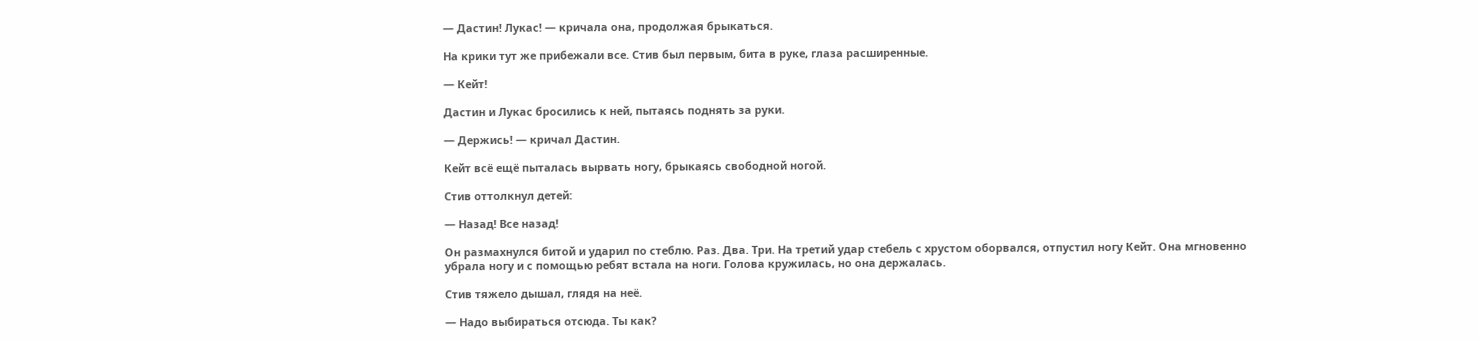— Дастин! Лукас! — кричала она, продолжая брыкаться.

На крики тут же прибежали все. Стив был первым, бита в руке, глаза расширенные.

— Кейт!

Дастин и Лукас бросились к ней, пытаясь поднять за руки.

— Держись! — кричал Дастин.

Кейт всё ещё пыталась вырвать ногу, брыкаясь свободной ногой.

Стив оттолкнул детей:

— Назад! Все назад!

Он размахнулся битой и ударил по стеблю. Раз. Два. Три. На третий удар стебель с хрустом оборвался, отпустил ногу Кейт. Она мгновенно убрала ногу и с помощью ребят встала на ноги. Голова кружилась, но она держалась.

Стив тяжело дышал, глядя на неё.

— Надо выбираться отсюда. Ты как?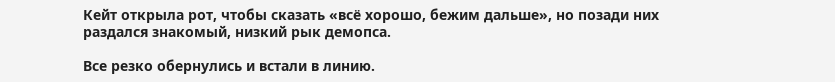Кейт открыла рот, чтобы сказать «всё хорошо, бежим дальше», но позади них раздался знакомый, низкий рык демопса.

Все резко обернулись и встали в линию.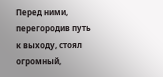Перед ними, перегородив путь к выходу, стоял огромный,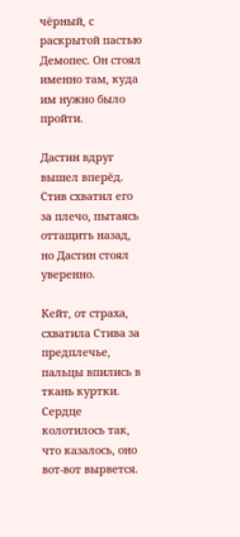чёрный, с раскрытой пастью Демопес. Он стоял именно там, куда им нужно было пройти.

Дастин вдруг вышел вперёд. Стив схватил его за плечо, пытаясь оттащить назад, но Дастин стоял уверенно.

Кейт, от страха, схватила Стива за предплечье, пальцы впились в ткань куртки. Сердце колотилось так, что казалось, оно вот-вот вырвется.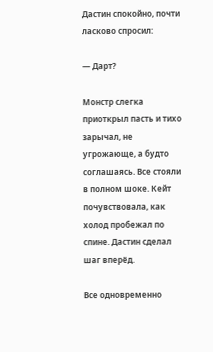Дастин спокойно, почти ласково спросил:

— Дарт?

Монстр слегка приоткрыл пасть и тихо зарычал, не угрожающе, а будто соглашаясь. Все стояли в полном шоке. Кейт почувствовала, как холод пробежал по спине. Дастин сделал шаг вперёд.

Все одновременно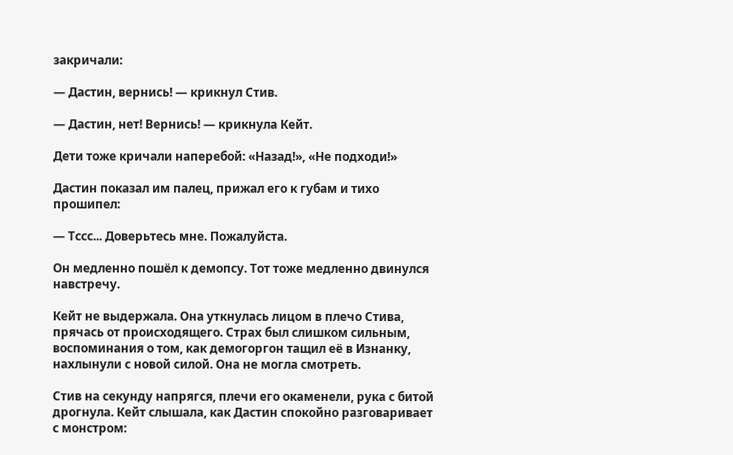закричали:

— Дастин, вернись! — крикнул Стив.

— Дастин, нет! Вернись! — крикнула Кейт.

Дети тоже кричали наперебой: «Назад!», «Не подходи!»

Дастин показал им палец, прижал его к губам и тихо прошипел:

— Тссс... Доверьтесь мне. Пожалуйста.

Он медленно пошёл к демопсу. Тот тоже медленно двинулся навстречу.

Кейт не выдержала. Она уткнулась лицом в плечо Стива, прячась от происходящего. Страх был слишком сильным, воспоминания о том, как демогоргон тащил её в Изнанку, нахлынули с новой силой. Она не могла смотреть.

Стив на секунду напрягся, плечи его окаменели, рука с битой дрогнула. Кейт слышала, как Дастин спокойно разговаривает с монстром: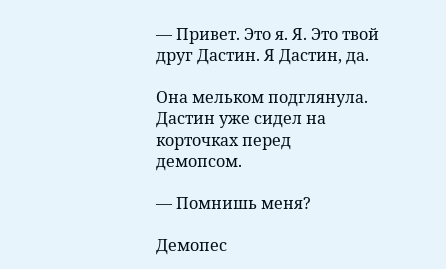— Привет. Это я. Я. Это твой друг Дастин. Я Дастин, да.

Она мельком подглянула. Дастин уже сидел на корточках перед демопсом.

— Помнишь меня?

Демопес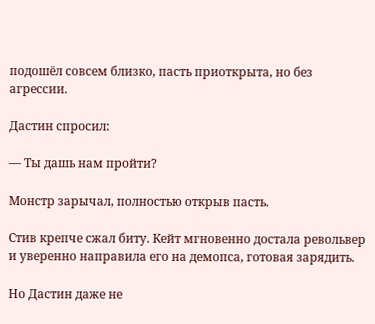подошёл совсем близко, пасть приоткрыта, но без агрессии.

Дастин спросил:

— Ты дашь нам пройти?

Монстр зарычал, полностью открыв пасть.

Стив крепче сжал биту. Кейт мгновенно достала револьвер и уверенно направила его на демопса, готовая зарядить.

Но Дастин даже не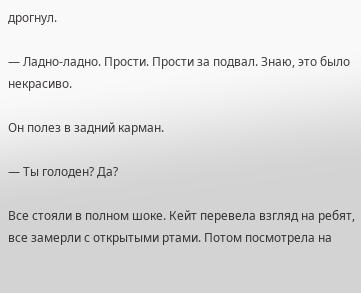дрогнул.

— Ладно-ладно. Прости. Прости за подвал. Знаю, это было некрасиво.

Он полез в задний карман.

— Ты голоден? Да?

Все стояли в полном шоке. Кейт перевела взгляд на ребят, все замерли с открытыми ртами. Потом посмотрела на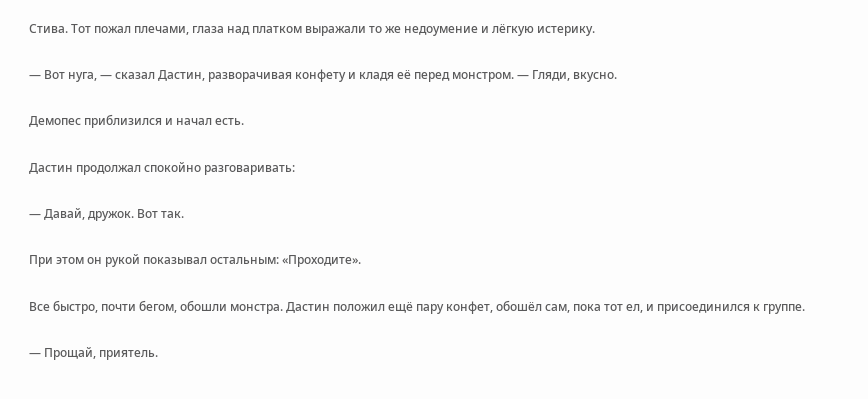Стива. Тот пожал плечами, глаза над платком выражали то же недоумение и лёгкую истерику.

— Вот нуга, — сказал Дастин, разворачивая конфету и кладя её перед монстром. — Гляди, вкусно.

Демопес приблизился и начал есть.

Дастин продолжал спокойно разговаривать:

— Давай, дружок. Вот так.

При этом он рукой показывал остальным: «Проходите».

Все быстро, почти бегом, обошли монстра. Дастин положил ещё пару конфет, обошёл сам, пока тот ел, и присоединился к группе.

— Прощай, приятель.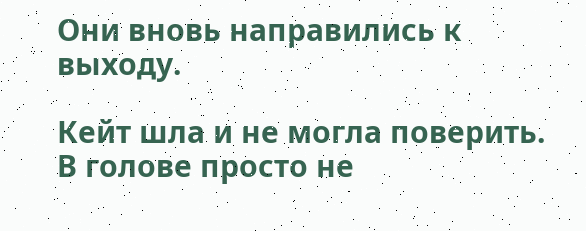Они вновь направились к выходу.

Кейт шла и не могла поверить. В голове просто не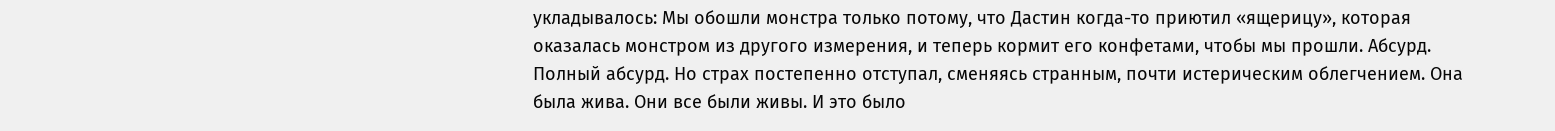укладывалось: Мы обошли монстра только потому, что Дастин когда-то приютил «ящерицу», которая оказалась монстром из другого измерения, и теперь кормит его конфетами, чтобы мы прошли. Абсурд. Полный абсурд. Но страх постепенно отступал, сменяясь странным, почти истерическим облегчением. Она была жива. Они все были живы. И это было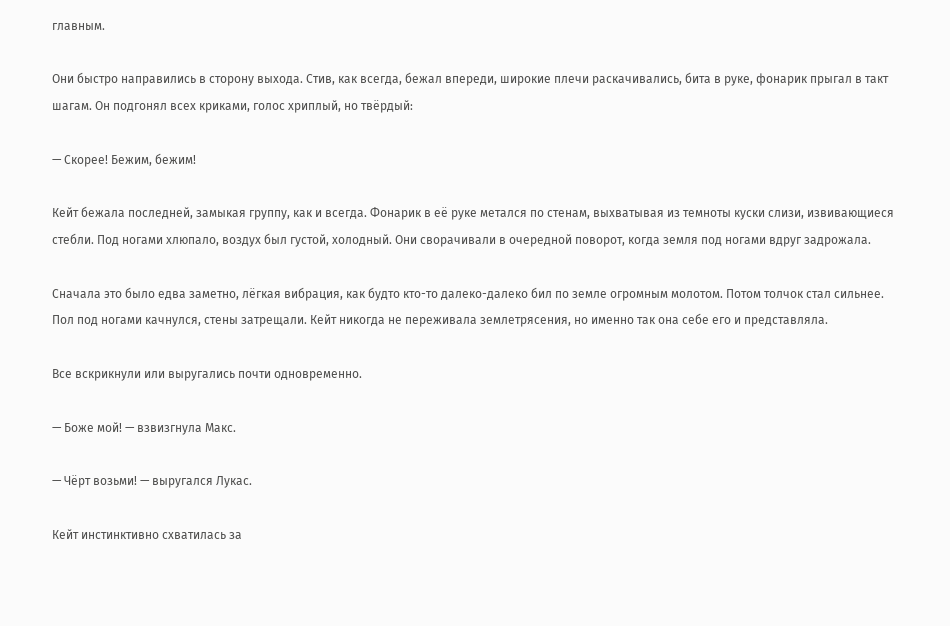главным.

Они быстро направились в сторону выхода. Стив, как всегда, бежал впереди, широкие плечи раскачивались, бита в руке, фонарик прыгал в такт шагам. Он подгонял всех криками, голос хриплый, но твёрдый:

— Скорее! Бежим, бежим!

Кейт бежала последней, замыкая группу, как и всегда. Фонарик в её руке метался по стенам, выхватывая из темноты куски слизи, извивающиеся стебли. Под ногами хлюпало, воздух был густой, холодный. Они сворачивали в очередной поворот, когда земля под ногами вдруг задрожала.

Сначала это было едва заметно, лёгкая вибрация, как будто кто-то далеко-далеко бил по земле огромным молотом. Потом толчок стал сильнее. Пол под ногами качнулся, стены затрещали. Кейт никогда не переживала землетрясения, но именно так она себе его и представляла.

Все вскрикнули или выругались почти одновременно.

— Боже мой! — взвизгнула Макс.

— Чёрт возьми! — выругался Лукас.

Кейт инстинктивно схватилась за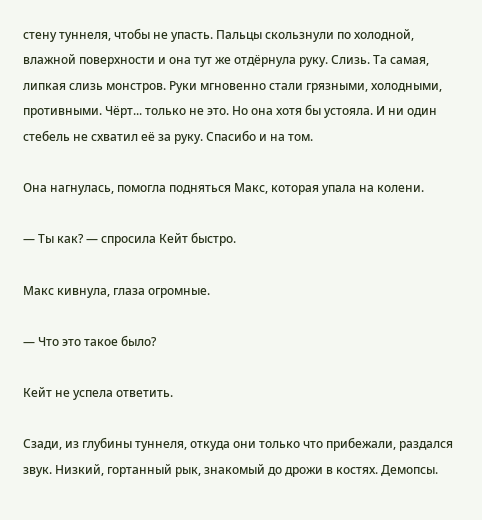стену туннеля, чтобы не упасть. Пальцы скользнули по холодной, влажной поверхности и она тут же отдёрнула руку. Слизь. Та самая, липкая слизь монстров. Руки мгновенно стали грязными, холодными, противными. Чёрт... только не это. Но она хотя бы устояла. И ни один стебель не схватил её за руку. Спасибо и на том.

Она нагнулась, помогла подняться Макс, которая упала на колени.

— Ты как? — спросила Кейт быстро.

Макс кивнула, глаза огромные.

— Что это такое было?

Кейт не успела ответить.

Сзади, из глубины туннеля, откуда они только что прибежали, раздался звук. Низкий, гортанный рык, знакомый до дрожи в костях. Демопсы.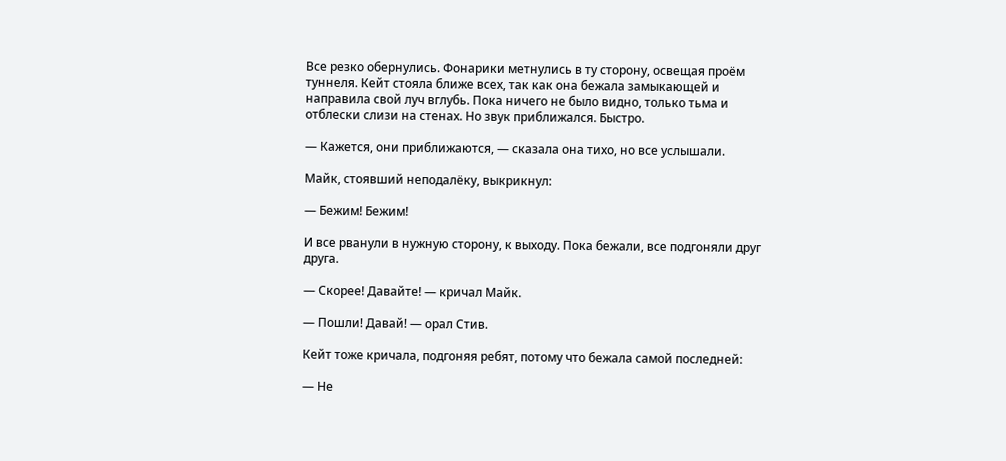Все резко обернулись. Фонарики метнулись в ту сторону, освещая проём туннеля. Кейт стояла ближе всех, так как она бежала замыкающей и направила свой луч вглубь. Пока ничего не было видно, только тьма и отблески слизи на стенах. Но звук приближался. Быстро.

— Кажется, они приближаются, — сказала она тихо, но все услышали.

Майк, стоявший неподалёку, выкрикнул:

— Бежим! Бежим!

И все рванули в нужную сторону, к выходу. Пока бежали, все подгоняли друг друга.

— Скорее! Давайте! — кричал Майк.

— Пошли! Давай! — орал Стив.

Кейт тоже кричала, подгоняя ребят, потому что бежала самой последней:

— Не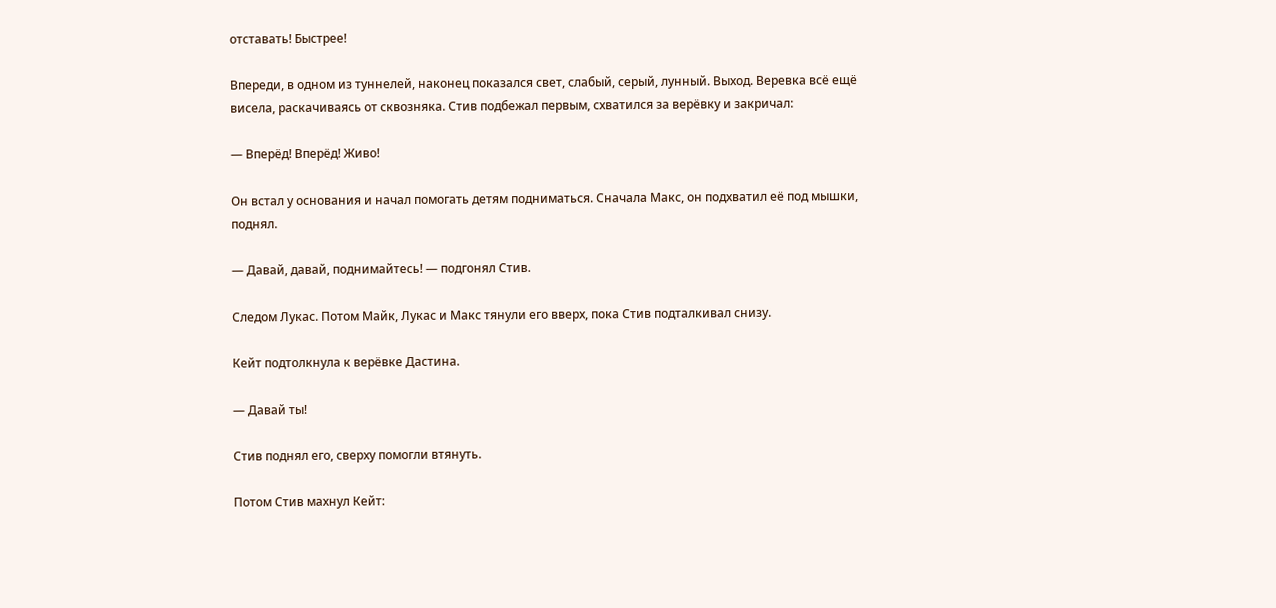отставать! Быстрее!

Впереди, в одном из туннелей, наконец показался свет, слабый, серый, лунный. Выход. Веревка всё ещё висела, раскачиваясь от сквозняка. Стив подбежал первым, схватился за верёвку и закричал:

— Вперёд! Вперёд! Живо!

Он встал у основания и начал помогать детям подниматься. Сначала Макс, он подхватил её под мышки, поднял.

— Давай, давай, поднимайтесь! — подгонял Стив.

Следом Лукас. Потом Майк, Лукас и Макс тянули его вверх, пока Стив подталкивал снизу.

Кейт подтолкнула к верёвке Дастина.

— Давай ты!

Стив поднял его, сверху помогли втянуть.

Потом Стив махнул Кейт: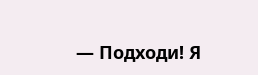— Подходи! Я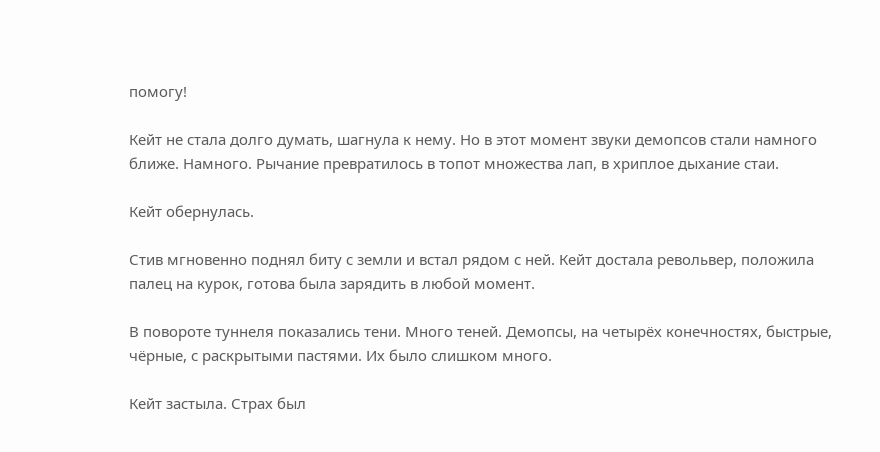помогу!

Кейт не стала долго думать, шагнула к нему. Но в этот момент звуки демопсов стали намного ближе. Намного. Рычание превратилось в топот множества лап, в хриплое дыхание стаи.

Кейт обернулась.

Стив мгновенно поднял биту с земли и встал рядом с ней. Кейт достала револьвер, положила палец на курок, готова была зарядить в любой момент.

В повороте туннеля показались тени. Много теней. Демопсы, на четырёх конечностях, быстрые, чёрные, с раскрытыми пастями. Их было слишком много.

Кейт застыла. Страх был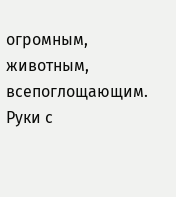огромным, животным, всепоглощающим. Руки с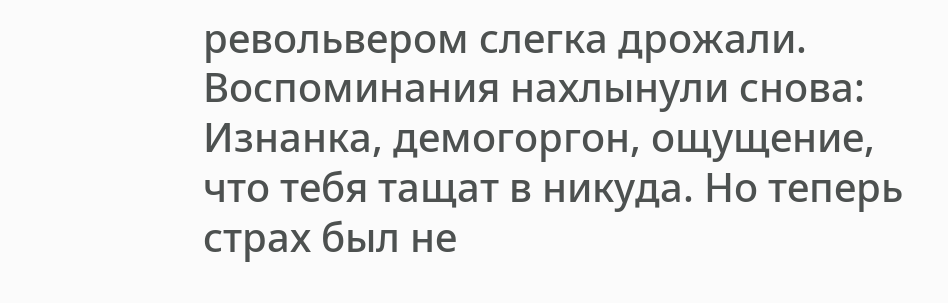револьвером слегка дрожали. Воспоминания нахлынули снова: Изнанка, демогоргон, ощущение, что тебя тащат в никуда. Но теперь страх был не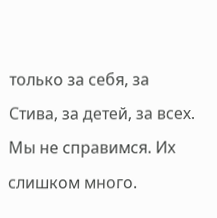только за себя, за Стива, за детей, за всех. Мы не справимся. Их слишком много.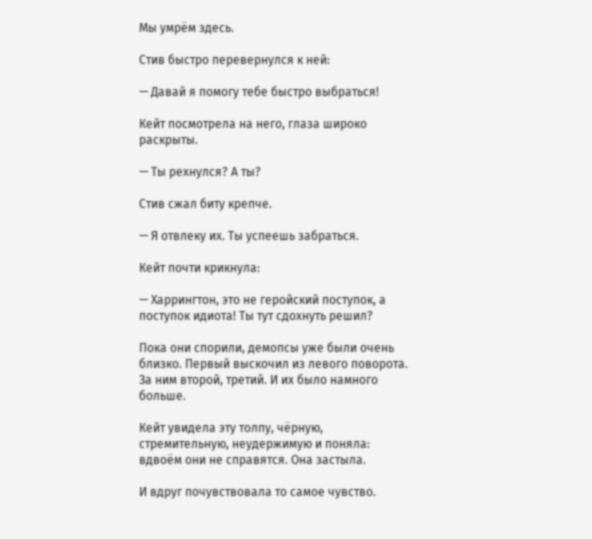Мы умрём здесь.

Стив быстро перевернулся к ней:

— Давай я помогу тебе быстро выбраться!

Кейт посмотрела на него, глаза широко раскрыты.

— Ты рехнулся? А ты?

Стив сжал биту крепче.

— Я отвлеку их. Ты успеешь забраться.

Кейт почти крикнула:

— Харрингтон, это не геройский поступок, а поступок идиота! Ты тут сдохнуть решил?

Пока они спорили, демопсы уже были очень близко. Первый выскочил из левого поворота. За ним второй, третий. И их было намного больше.

Кейт увидела эту толпу, чёрную, стремительную, неудержимую и поняла: вдвоём они не справятся. Она застыла.

И вдруг почувствовала то самое чувство.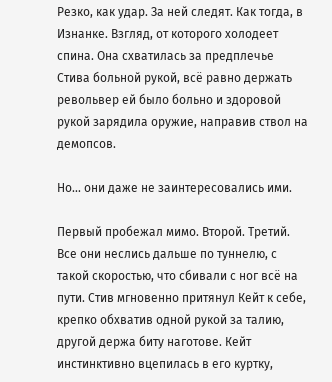Резко, как удар. За ней следят. Как тогда, в Изнанке. Взгляд, от которого холодеет спина. Она схватилась за предплечье Стива больной рукой, всё равно держать револьвер ей было больно и здоровой рукой зарядила оружие, направив ствол на демопсов.

Но... они даже не заинтересовались ими.

Первый пробежал мимо. Второй. Третий. Все они неслись дальше по туннелю, с такой скоростью, что сбивали с ног всё на пути. Стив мгновенно притянул Кейт к себе, крепко обхватив одной рукой за талию, другой держа биту наготове. Кейт инстинктивно вцепилась в его куртку,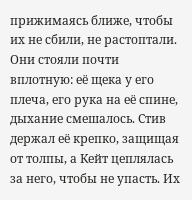прижимаясь ближе, чтобы их не сбили, не растоптали. Они стояли почти вплотную: её щека у его плеча, его рука на её спине, дыхание смешалось. Стив держал её крепко, защищая от толпы, а Кейт цеплялась за него, чтобы не упасть. Их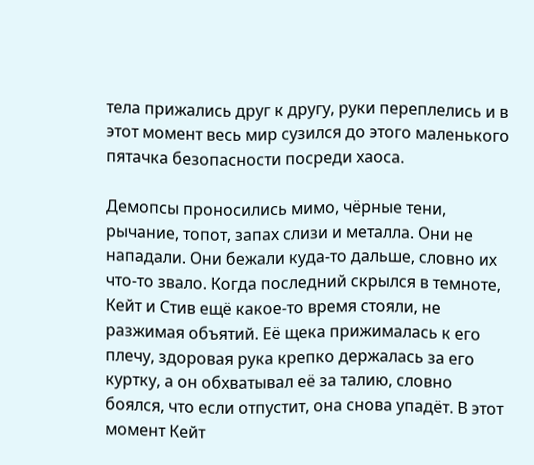тела прижались друг к другу, руки переплелись и в этот момент весь мир сузился до этого маленького пятачка безопасности посреди хаоса.

Демопсы проносились мимо, чёрные тени, рычание, топот, запах слизи и металла. Они не нападали. Они бежали куда-то дальше, словно их что-то звало. Когда последний скрылся в темноте, Кейт и Стив ещё какое-то время стояли, не разжимая объятий. Её щека прижималась к его плечу, здоровая рука крепко держалась за его куртку, а он обхватывал её за талию, словно боялся, что если отпустит, она снова упадёт. В этот момент Кейт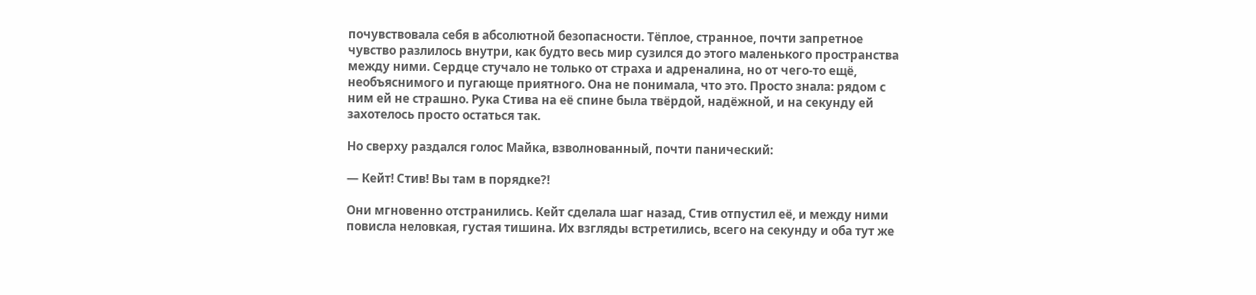почувствовала себя в абсолютной безопасности. Тёплое, странное, почти запретное чувство разлилось внутри, как будто весь мир сузился до этого маленького пространства между ними. Сердце стучало не только от страха и адреналина, но от чего-то ещё, необъяснимого и пугающе приятного. Она не понимала, что это. Просто знала: рядом с ним ей не страшно. Рука Стива на её спине была твёрдой, надёжной, и на секунду ей захотелось просто остаться так.

Но сверху раздался голос Майка, взволнованный, почти панический:

— Кейт! Стив! Вы там в порядке?!

Они мгновенно отстранились. Кейт сделала шаг назад, Стив отпустил её, и между ними повисла неловкая, густая тишина. Их взгляды встретились, всего на секунду и оба тут же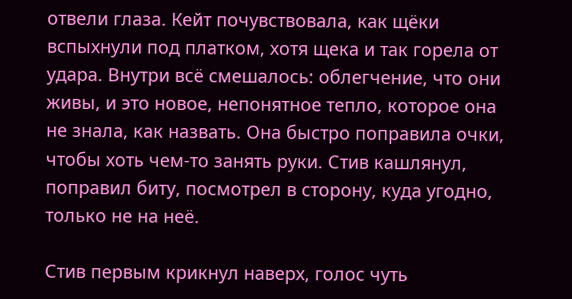отвели глаза. Кейт почувствовала, как щёки вспыхнули под платком, хотя щека и так горела от удара. Внутри всё смешалось: облегчение, что они живы, и это новое, непонятное тепло, которое она не знала, как назвать. Она быстро поправила очки, чтобы хоть чем-то занять руки. Стив кашлянул, поправил биту, посмотрел в сторону, куда угодно, только не на неё.

Стив первым крикнул наверх, голос чуть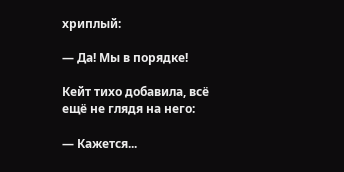хриплый:

— Да! Мы в порядке!

Кейт тихо добавила, всё ещё не глядя на него:

— Кажется...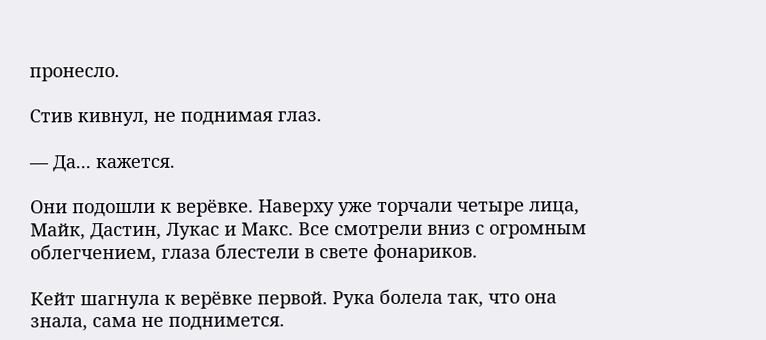пронесло.

Стив кивнул, не поднимая глаз.

— Да... кажется.

Они подошли к верёвке. Наверху уже торчали четыре лица, Майк, Дастин, Лукас и Макс. Все смотрели вниз с огромным облегчением, глаза блестели в свете фонариков.

Кейт шагнула к верёвке первой. Рука болела так, что она знала, сама не поднимется.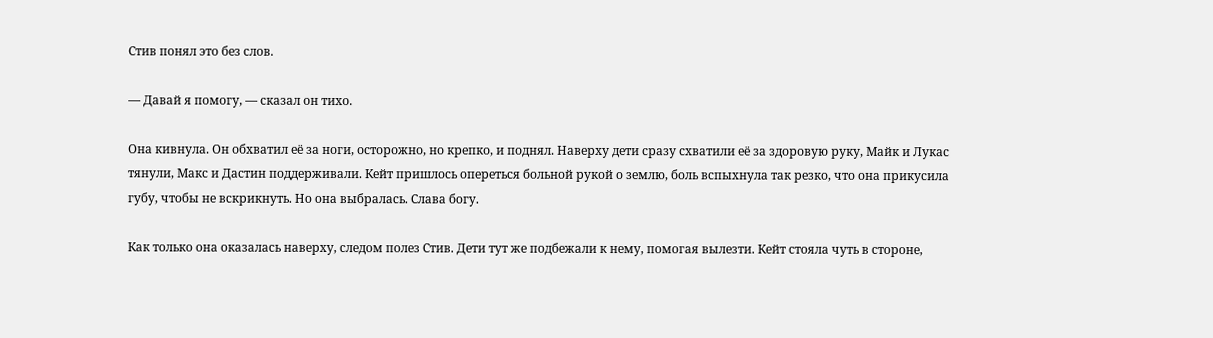Стив понял это без слов.

— Давай я помогу, — сказал он тихо.

Она кивнула. Он обхватил её за ноги, осторожно, но крепко, и поднял. Наверху дети сразу схватили её за здоровую руку, Майк и Лукас тянули, Макс и Дастин поддерживали. Кейт пришлось опереться больной рукой о землю, боль вспыхнула так резко, что она прикусила губу, чтобы не вскрикнуть. Но она выбралась. Слава богу.

Как только она оказалась наверху, следом полез Стив. Дети тут же подбежали к нему, помогая вылезти. Кейт стояла чуть в стороне,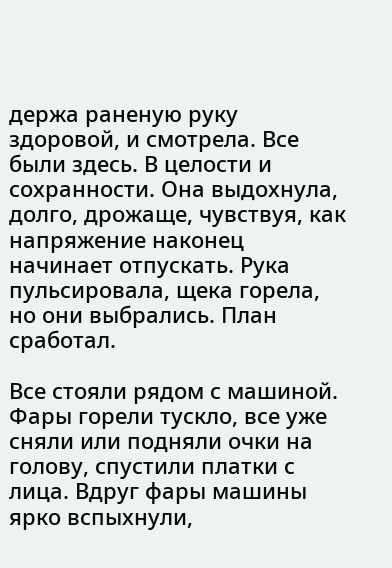держа раненую руку здоровой, и смотрела. Все были здесь. В целости и сохранности. Она выдохнула, долго, дрожаще, чувствуя, как напряжение наконец начинает отпускать. Рука пульсировала, щека горела, но они выбрались. План сработал.

Все стояли рядом с машиной. Фары горели тускло, все уже сняли или подняли очки на голову, спустили платки с лица. Вдруг фары машины ярко вспыхнули,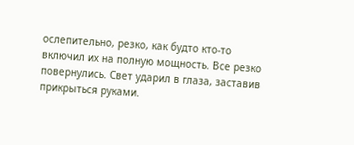ослепительно, резко, как будто кто-то включил их на полную мощность. Все резко повернулись. Свет ударил в глаза, заставив прикрыться руками.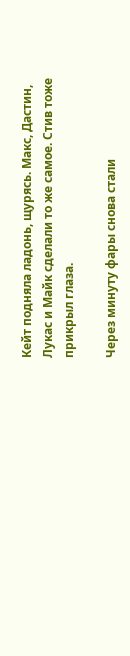Кейт подняла ладонь, щурясь. Макс, Дастин, Лукас и Майк сделали то же самое. Стив тоже прикрыл глаза.

Через минуту фары снова стали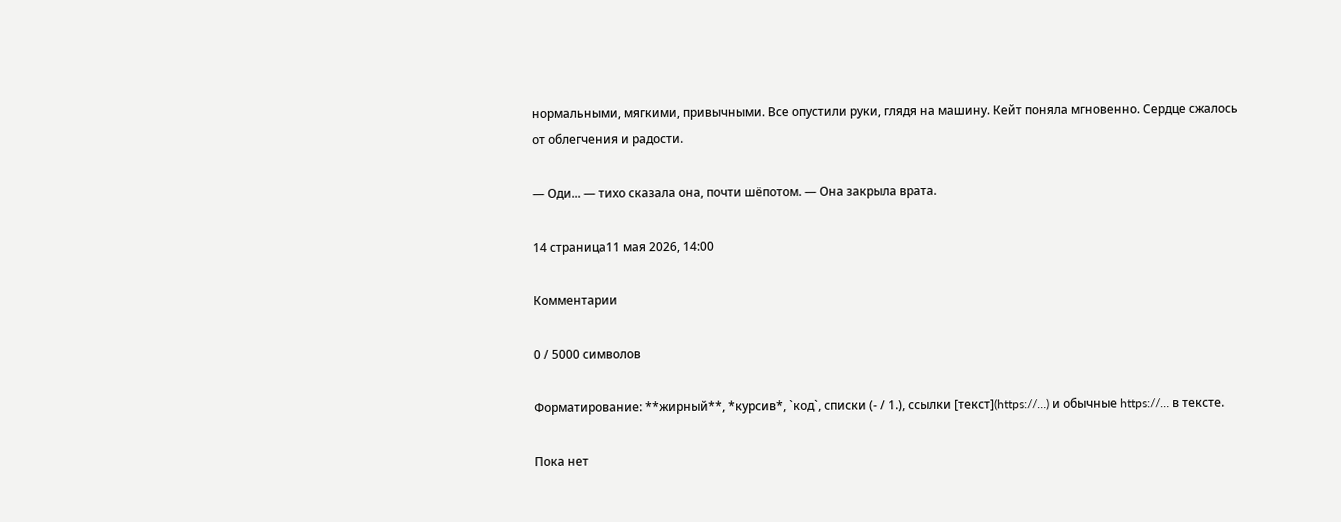нормальными, мягкими, привычными. Все опустили руки, глядя на машину. Кейт поняла мгновенно. Сердце сжалось от облегчения и радости.

— Оди... — тихо сказала она, почти шёпотом. — Она закрыла врата.

14 страница11 мая 2026, 14:00

Комментарии

0 / 5000 символов

Форматирование: **жирный**, *курсив*, `код`, списки (- / 1.), ссылки [текст](https://…) и обычные https://… в тексте.

Пока нет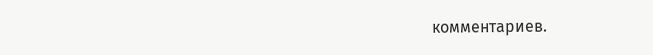комментариев.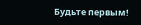Будьте первым!